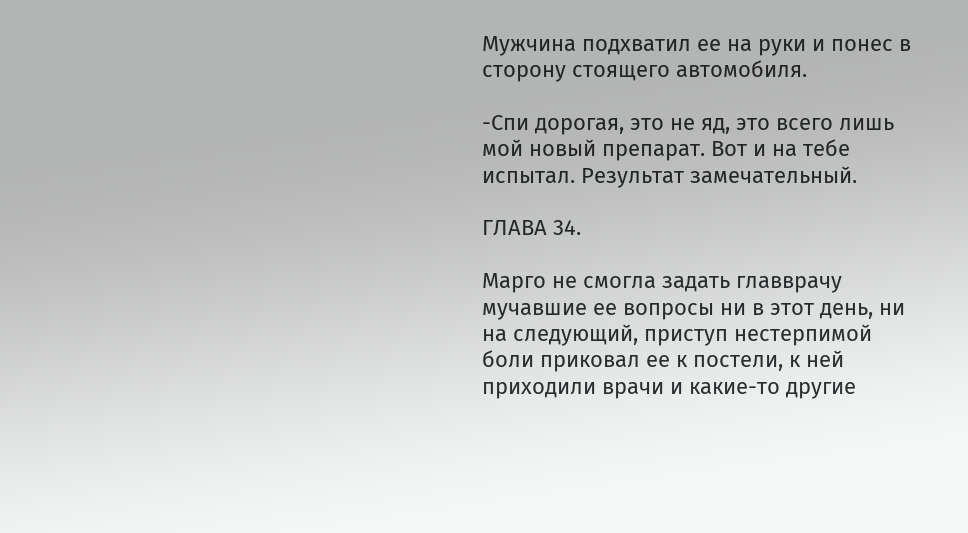Мужчина подхватил ее на руки и понес в сторону стоящего автомобиля.

-Спи дорогая, это не яд, это всего лишь мой новый препарат. Вот и на тебе испытал. Результат замечательный.

ГЛАВА 34.

Марго не смогла задать главврачу мучавшие ее вопросы ни в этот день, ни на следующий, приступ нестерпимой боли приковал ее к постели, к ней приходили врачи и какие-то другие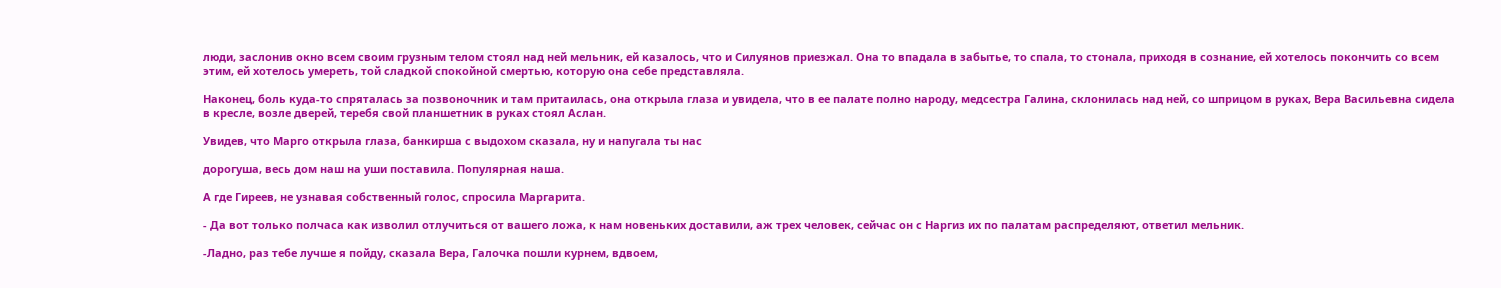люди, заслонив окно всем своим грузным телом стоял над ней мельник, ей казалось, что и Силуянов приезжал. Она то впадала в забытье, то спала, то стонала, приходя в сознание, ей хотелось покончить со всем этим, ей хотелось умереть, той сладкой спокойной смертью, которую она себе представляла.

Наконец, боль куда-то спряталась за позвоночник и там притаилась, она открыла глаза и увидела, что в ее палате полно народу, медсестра Галина, склонилась над ней, со шприцом в руках, Вера Васильевна сидела в кресле, возле дверей, теребя свой планшетник в руках стоял Аслан.

Увидев, что Марго открыла глаза, банкирша с выдохом сказала, ну и напугала ты нас

дорогуша, весь дом наш на уши поставила. Популярная наша.

А где Гиреев, не узнавая собственный голос, спросила Маргарита.

- Да вот только полчаса как изволил отлучиться от вашего ложа, к нам новеньких доставили, аж трех человек, сейчас он с Наргиз их по палатам распределяют, ответил мельник.

-Ладно, раз тебе лучше я пойду, сказала Вера, Галочка пошли курнем, вдвоем,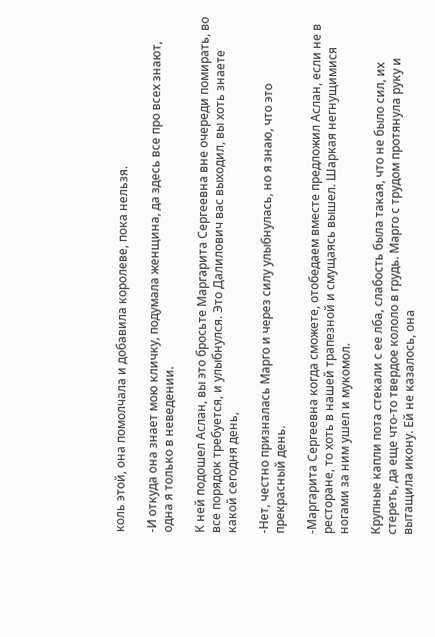коль этой, она помолчала и добавила королеве, пока нельзя.

-И откуда она знает мою кличку, подумала женщина, да здесь все про всех знают, одна я только в неведении.

К ней подошел Аслан, вы это бросьте Маргарита Сергеевна вне очереди помирать, во все порядок требуется, и улыбнулся. Это Далилович вас выходил, вы хоть знаете какой сегодня день,

-Нет, честно призналась Марго и через силу улыбнулась, но я знаю, что это прекрасный день.

-Маргарита Сергеевна когда сможете, отобедаем вместе предложил Аслан, если не в ресторане, то хоть в нашей трапезной и смущаясь вышел. Шаркая негнущимися ногами за ним ушел и мукомол.

Крупные капли пота стекали с ее лба, слабость была такая, что не было сил, их стереть, да еще что-то твердое кололо в грудь. Марго с трудом протянула руку и вытащила икону. Ей не казалось, она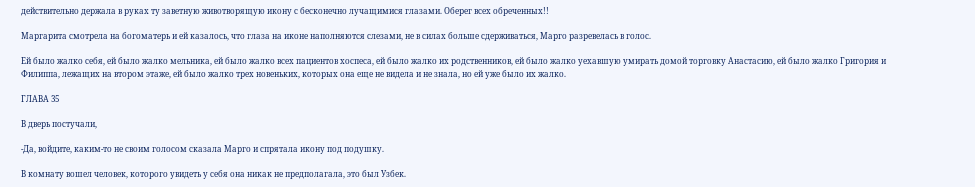действительно держала в руках ту заветную животворящую икону с бесконечно лучащимися глазами. Оберег всех обреченных!!

Маргарита смотрела на богоматерь и ей казалось, что глаза на иконе наполняются слезами, не в силах больше сдерживаться, Марго разревелась в голос.

Ей было жалко себя, ей было жалко мельника, ей было жалко всех пациентов хоспеса, ей было жалко их родственников, ей было жалко уехавшую умирать домой торговку Анастасию, ей было жалко Григория и Филиппа, лежащих на втором этаже, ей было жалко трех новеньких, которых она еще не видела и не знала, но ей уже было их жалко.

ГЛАВА 35

В дверь постучали,

-Да, войдите, каким-то не своим голосом сказала Марго и спрятала икону под подушку.

В комнату вошел человек, которого увидеть у себя она никак не предполагала, это был Узбек.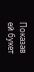Показав ей букет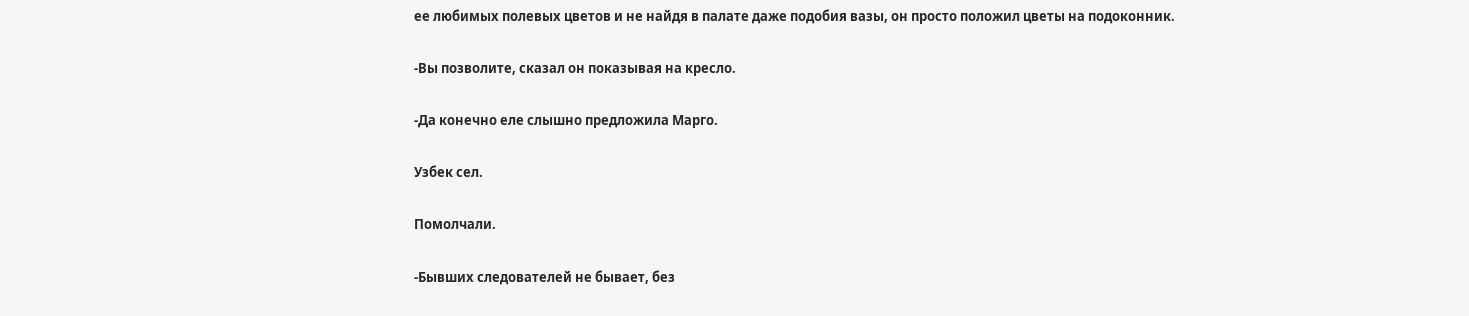ее любимых полевых цветов и не найдя в палате даже подобия вазы, он просто положил цветы на подоконник.

-Вы позволите, сказал он показывая на кресло.

-Да конечно еле слышно предложила Марго.

Узбек сел.

Помолчали.

-Бывших следователей не бывает, без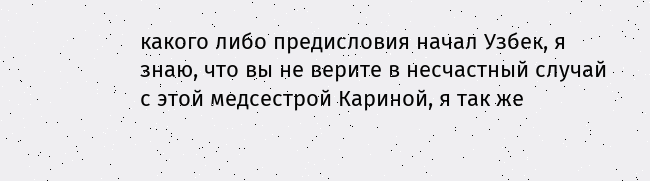какого либо предисловия начал Узбек, я знаю, что вы не верите в несчастный случай с этой медсестрой Кариной, я так же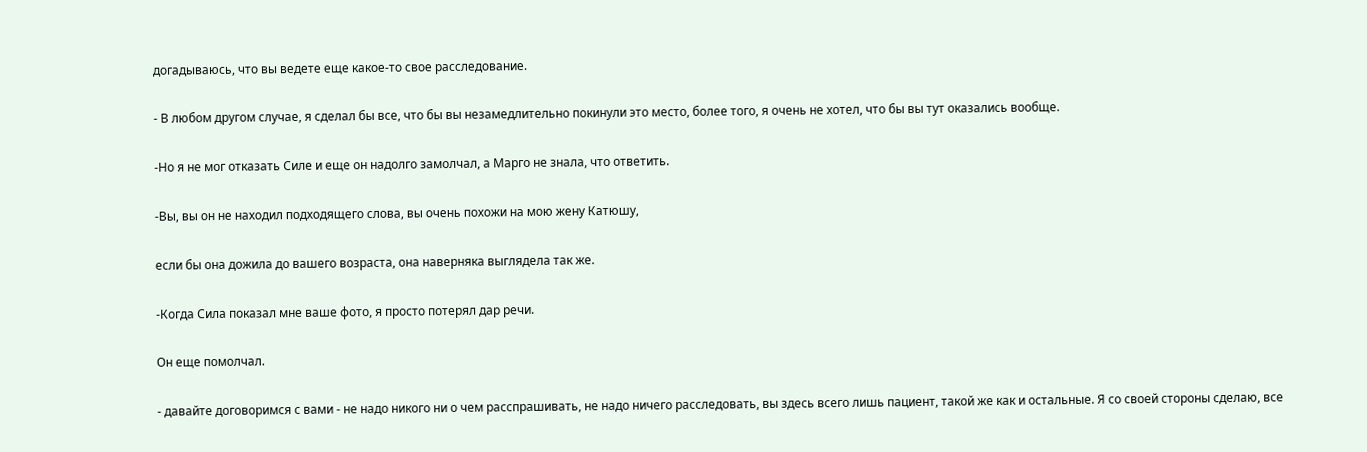догадываюсь, что вы ведете еще какое-то свое расследование.

- В любом другом случае, я сделал бы все, что бы вы незамедлительно покинули это место, более того, я очень не хотел, что бы вы тут оказались вообще.

-Но я не мог отказать Силе и еще он надолго замолчал, а Марго не знала, что ответить.

-Вы, вы он не находил подходящего слова, вы очень похожи на мою жену Катюшу,

если бы она дожила до вашего возраста, она наверняка выглядела так же.

-Когда Сила показал мне ваше фото, я просто потерял дар речи.

Он еще помолчал.

- давайте договоримся с вами - не надо никого ни о чем расспрашивать, не надо ничего расследовать, вы здесь всего лишь пациент, такой же как и остальные. Я со своей стороны сделаю, все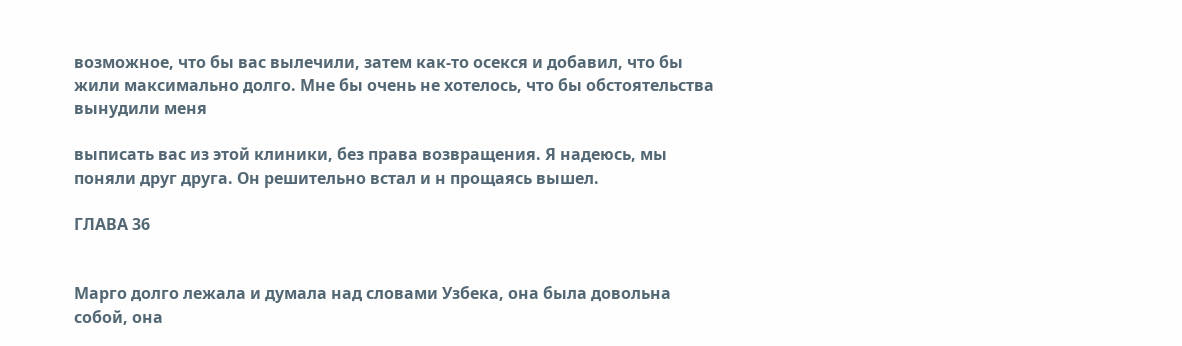возможное, что бы вас вылечили, затем как-то осекся и добавил, что бы жили максимально долго. Мне бы очень не хотелось, что бы обстоятельства вынудили меня

выписать вас из этой клиники, без права возвращения. Я надеюсь, мы поняли друг друга. Он решительно встал и н прощаясь вышел.

ГЛАВА 36


Марго долго лежала и думала над словами Узбека, она была довольна собой, она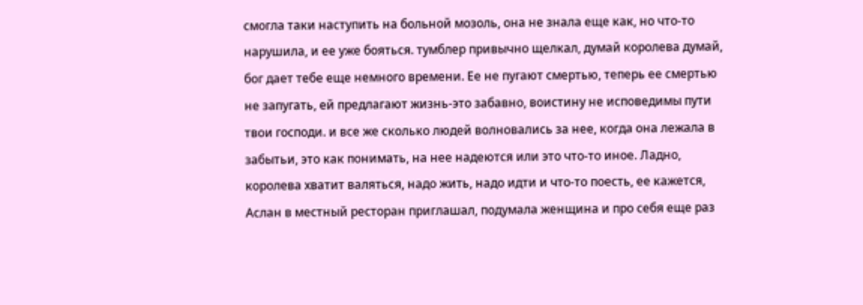смогла таки наступить на больной мозоль, она не знала еще как, но что-то нарушила, и ее уже бояться. тумблер привычно щелкал, думай королева думай, бог дает тебе еще немного времени. Ее не пугают смертью, теперь ее смертью не запугать, ей предлагают жизнь-это забавно, воистину не исповедимы пути твои господи. и все же сколько людей волновались за нее, когда она лежала в забытьи, это как понимать, на нее надеются или это что-то иное. Ладно, королева хватит валяться, надо жить, надо идти и что-то поесть, ее кажется, Аслан в местный ресторан приглашал, подумала женщина и про себя еще раз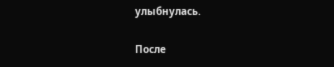улыбнулась.

После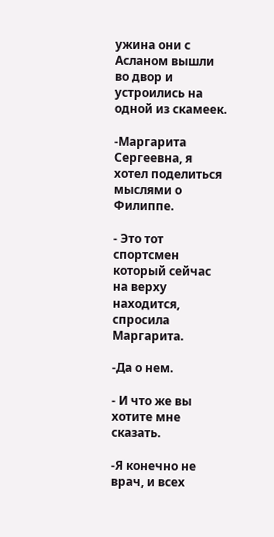ужина они с Асланом вышли во двор и устроились на одной из скамеек.

-Маргарита Сергеевна, я хотел поделиться мыслями о Филиппе.

- Это тот спортсмен который сейчас на верху находится, спросила Маргарита.

-Да о нем.

- И что же вы хотите мне сказать.

-Я конечно не врач, и всех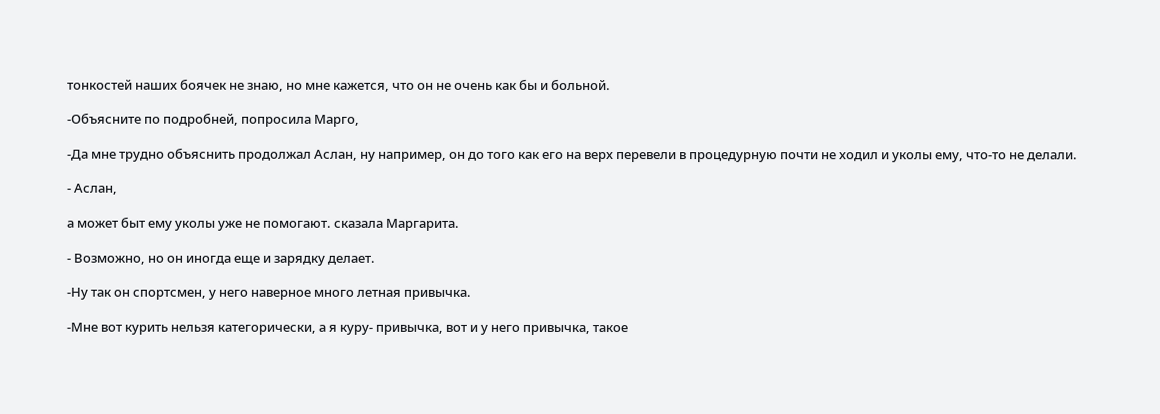тонкостей наших боячек не знаю, но мне кажется, что он не очень как бы и больной.

-Объясните по подробней, попросила Марго,

-Да мне трудно объяснить продолжал Аслан, ну например, он до того как его на верх перевели в процедурную почти не ходил и уколы ему, что-то не делали.

- Аслан,

а может быт ему уколы уже не помогают. сказала Маргарита.

- Возможно, но он иногда еще и зарядку делает.

-Ну так он спортсмен, у него наверное много летная привычка.

-Мне вот курить нельзя категорически, а я куру- привычка, вот и у него привычка, такое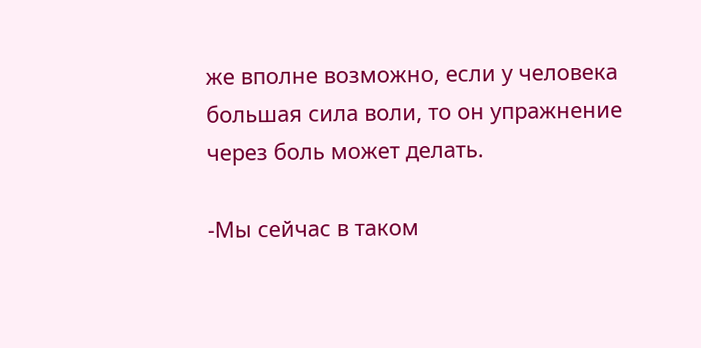же вполне возможно, если у человека большая сила воли, то он упражнение через боль может делать.

-Мы сейчас в таком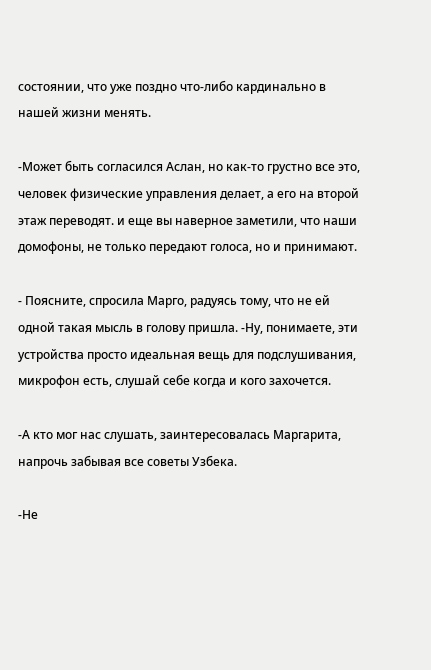состоянии, что уже поздно что-либо кардинально в нашей жизни менять.

-Может быть согласился Аслан, но как-то грустно все это, человек физические управления делает, а его на второй этаж переводят. и еще вы наверное заметили, что наши домофоны, не только передают голоса, но и принимают.

- Поясните, спросила Марго, радуясь тому, что не ей одной такая мысль в голову пришла. -Ну, понимаете, эти устройства просто идеальная вещь для подслушивания, микрофон есть, слушай себе когда и кого захочется.

-А кто мог нас слушать, заинтересовалась Маргарита, напрочь забывая все советы Узбека.

-Не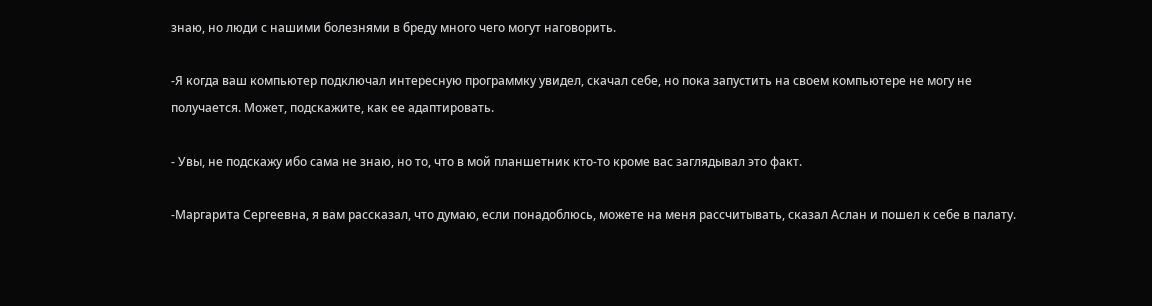знаю, но люди с нашими болезнями в бреду много чего могут наговорить.

-Я когда ваш компьютер подключал интересную программку увидел, скачал себе, но пока запустить на своем компьютере не могу не получается. Может, подскажите, как ее адаптировать.

- Увы, не подскажу ибо сама не знаю, но то, что в мой планшетник кто-то кроме вас заглядывал это факт.

-Маргарита Сергеевна, я вам рассказал, что думаю, если понадоблюсь, можете на меня рассчитывать, сказал Аслан и пошел к себе в палату.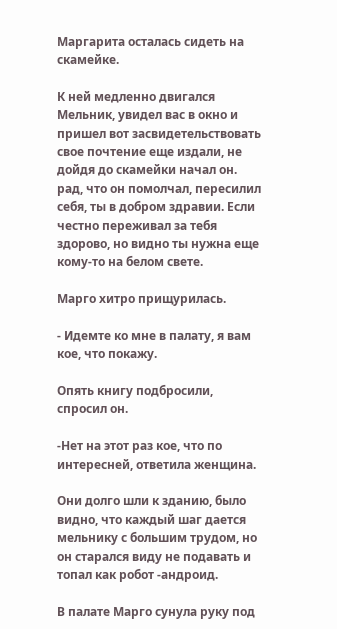Маргарита осталась сидеть на скамейке.

К ней медленно двигался Мельник, увидел вас в окно и пришел вот засвидетельствовать свое почтение еще издали, не дойдя до скамейки начал он. рад, что он помолчал, пересилил себя, ты в добром здравии. Если честно переживал за тебя здорово, но видно ты нужна еще кому-то на белом свете.

Марго хитро прищурилась.

- Идемте ко мне в палату, я вам кое, что покажу.

Опять книгу подбросили, спросил он.

-Нет на этот раз кое, что по интересней, ответила женщина.

Они долго шли к зданию, было видно, что каждый шаг дается мельнику с большим трудом, но он старался виду не подавать и топал как робот -андроид.

В палате Марго сунула руку под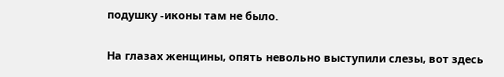подушку -иконы там не было.

На глазах женщины, опять невольно выступили слезы, вот здесь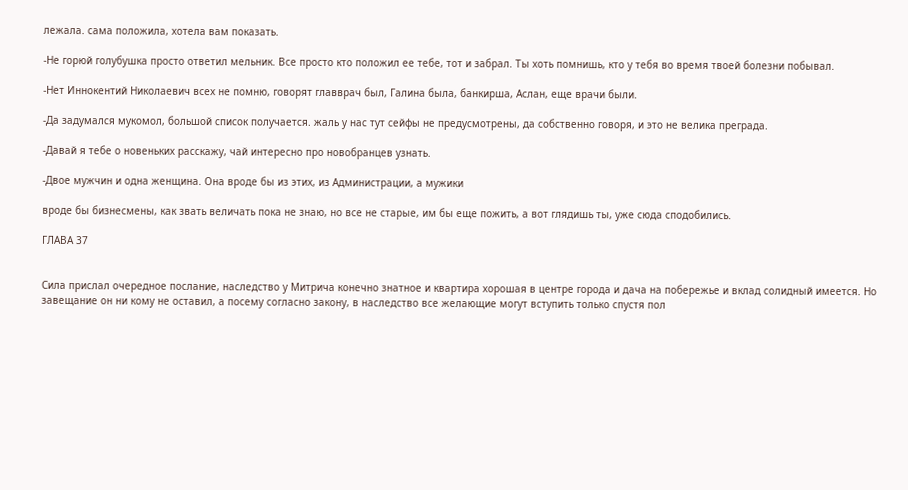лежала. сама положила, хотела вам показать.

-Не горюй голубушка просто ответил мельник. Все просто кто положил ее тебе, тот и забрал. Ты хоть помнишь, кто у тебя во время твоей болезни побывал.

-Нет Иннокентий Николаевич всех не помню, говорят главврач был, Галина была, банкирша, Аслан, еще врачи были.

-Да задумался мукомол, большой список получается. жаль у нас тут сейфы не предусмотрены, да собственно говоря, и это не велика преграда.

-Давай я тебе о новеньких расскажу, чай интересно про новобранцев узнать.

-Двое мужчин и одна женщина. Она вроде бы из этих, из Администрации, а мужики

вроде бы бизнесмены, как звать величать пока не знаю, но все не старые, им бы еще пожить, а вот глядишь ты, уже сюда сподобились.

ГЛАВА 37


Сила прислал очередное послание, наследство у Митрича конечно знатное и квартира хорошая в центре города и дача на побережье и вклад солидный имеется. Но завещание он ни кому не оставил, а посему согласно закону, в наследство все желающие могут вступить только спустя пол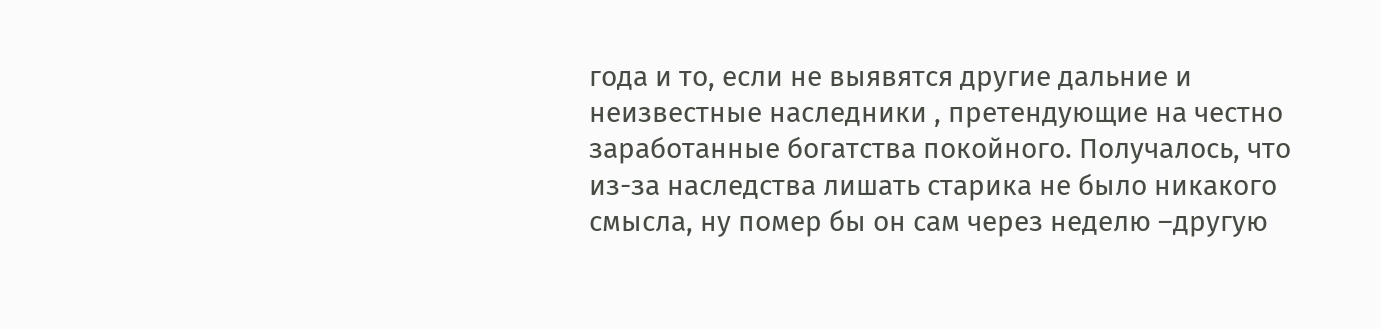года и то, если не выявятся другие дальние и неизвестные наследники , претендующие на честно заработанные богатства покойного. Получалось, что из-за наследства лишать старика не было никакого смысла, ну помер бы он сам через неделю –другую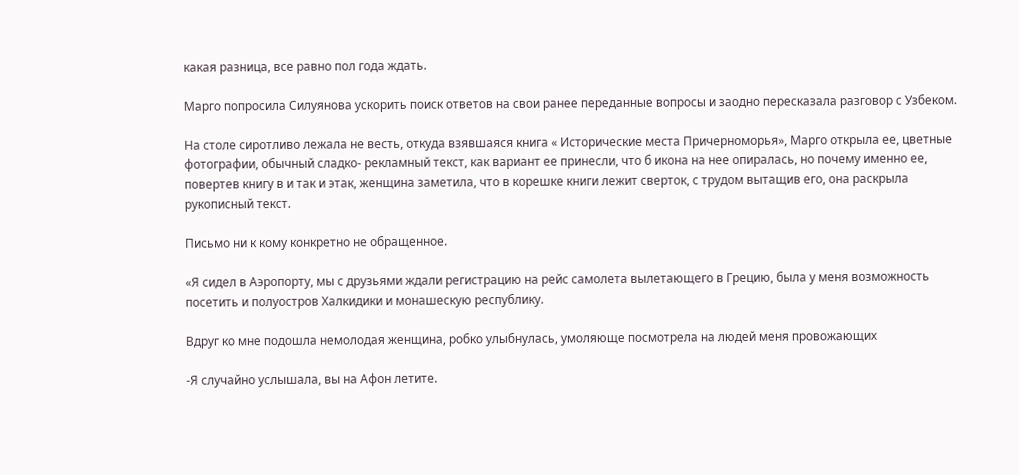какая разница, все равно пол года ждать.

Марго попросила Силуянова ускорить поиск ответов на свои ранее переданные вопросы и заодно пересказала разговор с Узбеком.

На столе сиротливо лежала не весть, откуда взявшаяся книга « Исторические места Причерноморья», Марго открыла ее, цветные фотографии, обычный сладко- рекламный текст, как вариант ее принесли, что б икона на нее опиралась, но почему именно ее, повертев книгу в и так и этак, женщина заметила, что в корешке книги лежит сверток, с трудом вытащив его, она раскрыла рукописный текст.

Письмо ни к кому конкретно не обращенное.

«Я сидел в Аэропорту, мы с друзьями ждали регистрацию на рейс самолета вылетающего в Грецию, была у меня возможность посетить и полуостров Халкидики и монашескую республику.

Вдруг ко мне подошла немолодая женщина, робко улыбнулась, умоляюще посмотрела на людей меня провожающих

-Я случайно услышала, вы на Афон летите.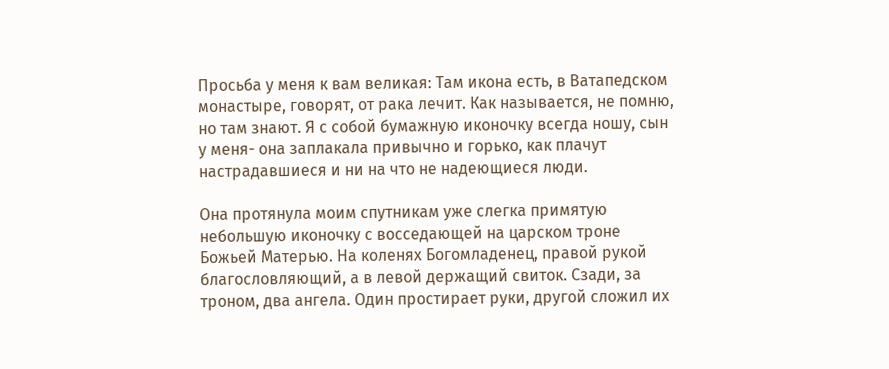Просьба у меня к вам великая: Там икона есть, в Ватапедском монастыре, говорят, от рака лечит. Как называется, не помню, но там знают. Я с собой бумажную иконочку всегда ношу, сын у меня- она заплакала привычно и горько, как плачут настрадавшиеся и ни на что не надеющиеся люди.

Она протянула моим спутникам уже слегка примятую небольшую иконочку с восседающей на царском троне Божьей Матерью. На коленях Богомладенец, правой рукой благословляющий, а в левой держащий свиток. Сзади, за троном, два ангела. Один простирает руки, другой сложил их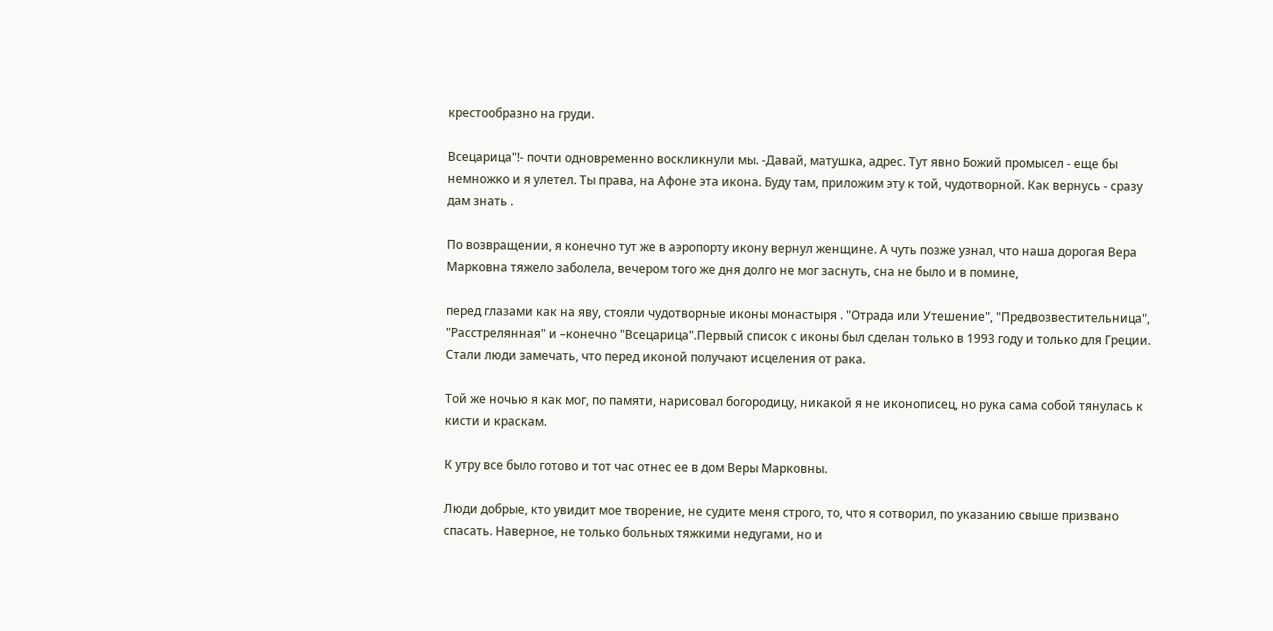крестообразно на груди.

Всецарица"!- почти одновременно воскликнули мы. -Давай, матушка, адрес. Тут явно Божий промысел - еще бы немножко и я улетел. Ты права, на Афоне эта икона. Буду там, приложим эту к той, чудотворной. Как вернусь - сразу дам знать .

По возвращении, я конечно тут же в аэропорту икону вернул женщине. А чуть позже узнал, что наша дорогая Вера Марковна тяжело заболела, вечером того же дня долго не мог заснуть, сна не было и в помине,

перед глазами как на яву, стояли чудотворные иконы монастыря . "Отрада или Утешение", "Предвозвестительница", "Расстрелянная" и –конечно "Всецарица".Первый список с иконы был сделан только в 1993 году и только для Греции. Стали люди замечать, что перед иконой получают исцеления от рака.

Той же ночью я как мог, по памяти, нарисовал богородицу, никакой я не иконописец, но рука сама собой тянулась к кисти и краскам.

К утру все было готово и тот час отнес ее в дом Веры Марковны.

Люди добрые, кто увидит мое творение, не судите меня строго, то, что я сотворил, по указанию свыше призвано спасать. Наверное, не только больных тяжкими недугами, но и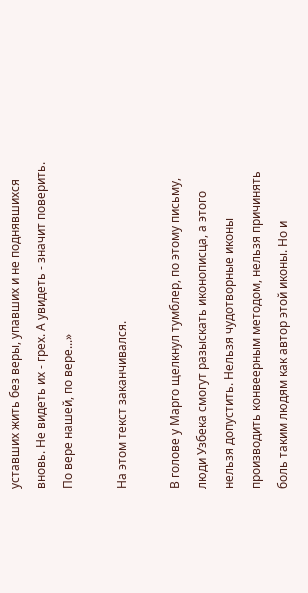уставших жить без веры, упавших и не поднявшихся вновь. Не видеть их - грех. А увидеть - значит поверить. По вере нашей, по вере...»

На этом текст заканчивался.

В голове у Марго щелкнул тумблер, по этому письму, люди Узбека смогут разыскать иконописца, а этого нельзя допустить. Нельзя чудотворные иконы производить конвеерным методом, нельзя причинять боль таким людям как автор этой иконы. Но и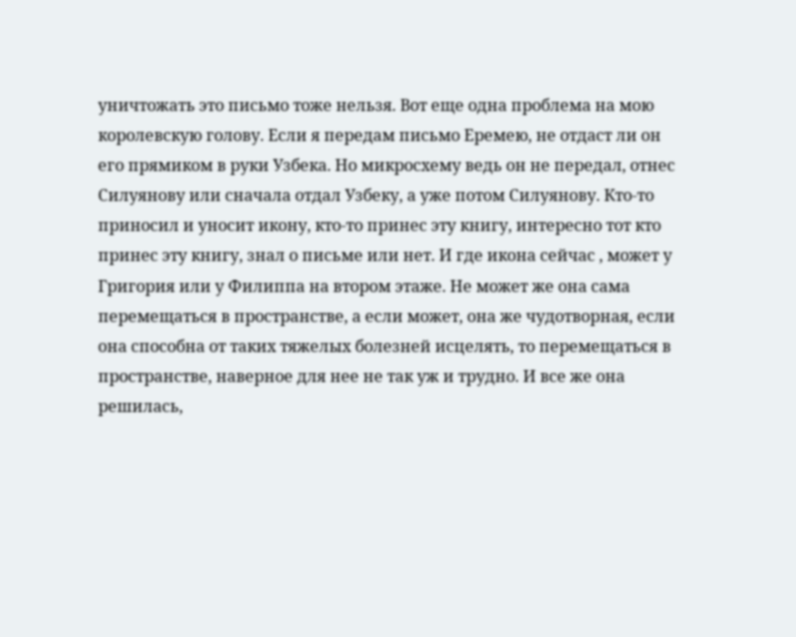уничтожать это письмо тоже нельзя. Вот еще одна проблема на мою королевскую голову. Если я передам письмо Еремею, не отдаст ли он его прямиком в руки Узбека. Но микросхему ведь он не передал, отнес Силуянову или сначала отдал Узбеку, а уже потом Силуянову. Кто-то приносил и уносит икону, кто-то принес эту книгу, интересно тот кто принес эту книгу, знал о письме или нет. И где икона сейчас , может у Григория или у Филиппа на втором этаже. Не может же она сама перемещаться в пространстве, а если может, она же чудотворная, если она способна от таких тяжелых болезней исцелять, то перемещаться в пространстве, наверное для нее не так уж и трудно. И все же она решилась,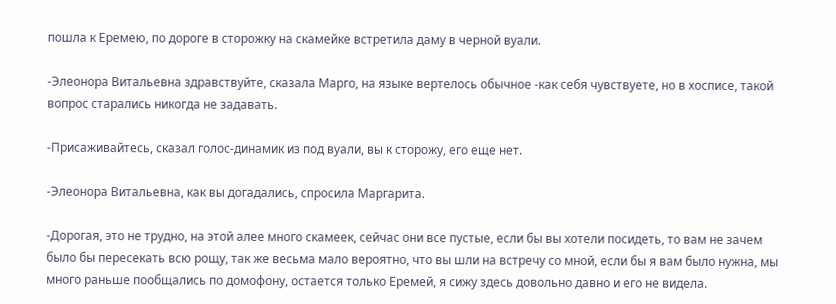пошла к Еремею, по дороге в сторожку на скамейке встретила даму в черной вуали.

-Элеонора Витальевна здравствуйте, сказала Марго, на языке вертелось обычное -как себя чувствуете, но в хосписе, такой вопрос старались никогда не задавать.

-Присаживайтесь, сказал голос-динамик из под вуали, вы к сторожу, его еще нет.

-Элеонора Витальевна, как вы догадались, спросила Маргарита.

-Дорогая, это не трудно, на этой алее много скамеек, сейчас они все пустые, если бы вы хотели посидеть, то вам не зачем было бы пересекать всю рощу, так же весьма мало вероятно, что вы шли на встречу со мной, если бы я вам было нужна, мы много раньше пообщались по домофону, остается только Еремей, я сижу здесь довольно давно и его не видела.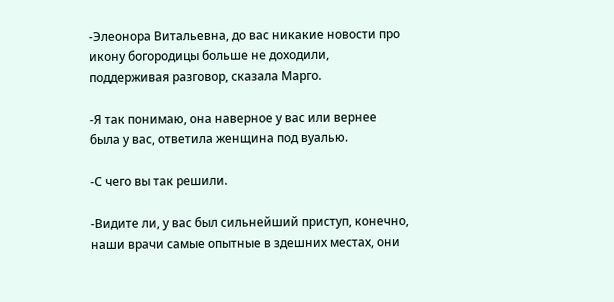-Элеонора Витальевна, до вас никакие новости про икону богородицы больше не доходили, поддерживая разговор, сказала Марго.

-Я так понимаю, она наверное у вас или вернее была у вас, ответила женщина под вуалью.

-С чего вы так решили.

-Видите ли, у вас был сильнейший приступ, конечно, наши врачи самые опытные в здешних местах, они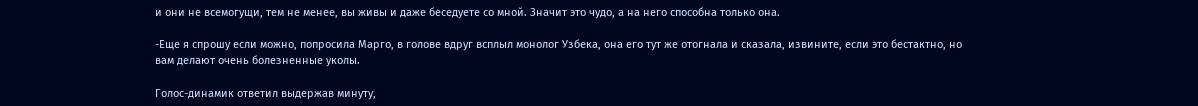и они не всемогущи, тем не менее, вы живы и даже беседуете со мной. Значит это чудо, а на него способна только она.

-Еще я спрошу если можно, попросила Марго, в голове вдруг всплыл монолог Узбека, она его тут же отогнала и сказала, извините, если это бестактно, но вам делают очень болезненные уколы.

Голос-динамик ответил выдержав минуту,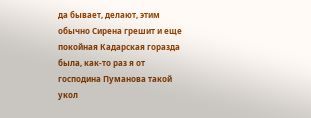да бывает, делают, этим обычно Сирена грешит и еще покойная Кадарская горазда была, как-то раз я от господина Пуманова такой укол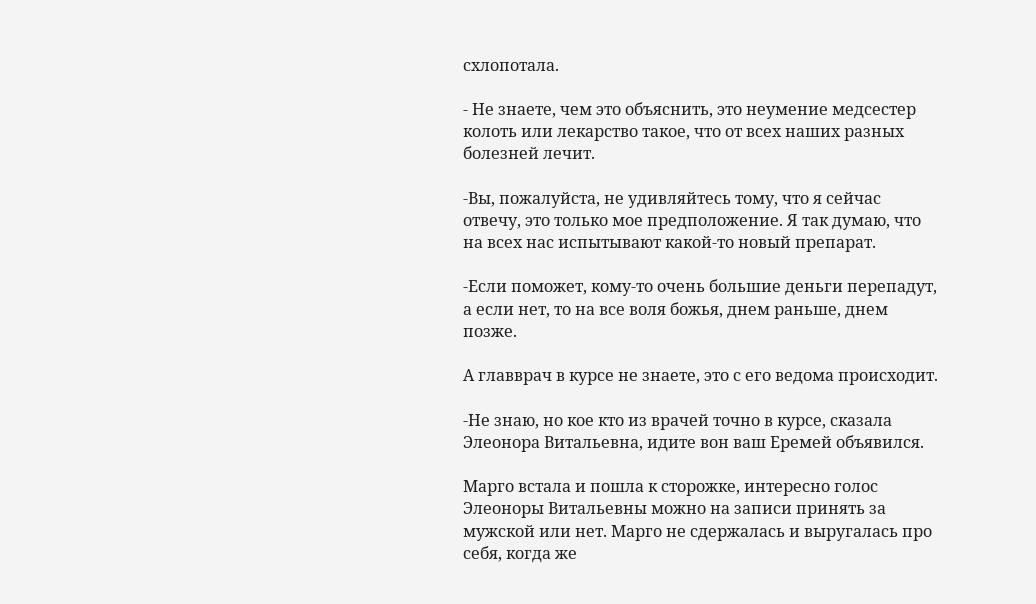схлопотала.

- Не знаете, чем это объяснить, это неумение медсестер колоть или лекарство такое, что от всех наших разных болезней лечит.

-Вы, пожалуйста, не удивляйтесь тому, что я сейчас отвечу, это только мое предположение. Я так думаю, что на всех нас испытывают какой-то новый препарат.

-Если поможет, кому-то очень большие деньги перепадут, а если нет, то на все воля божья, днем раньше, днем позже.

А главврач в курсе не знаете, это с его ведома происходит.

-Не знаю, но кое кто из врачей точно в курсе, сказала Элеонора Витальевна, идите вон ваш Еремей объявился.

Марго встала и пошла к сторожке, интересно голос Элеоноры Витальевны можно на записи принять за мужской или нет. Марго не сдержалась и выругалась про себя, когда же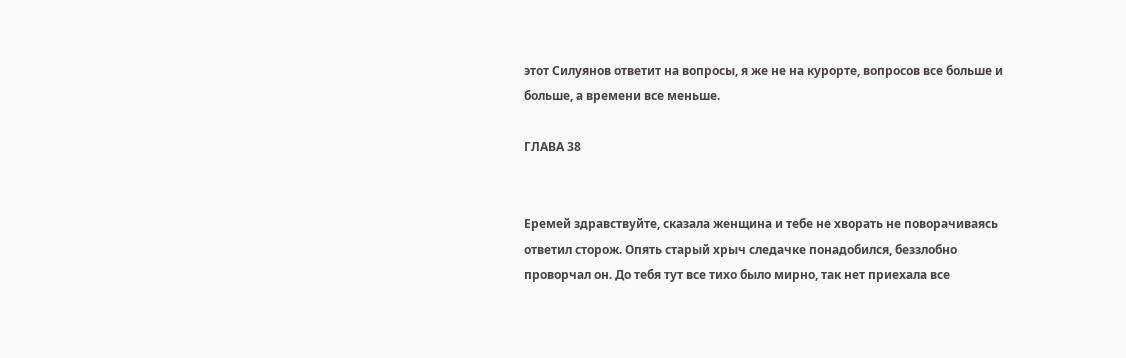этот Силуянов ответит на вопросы, я же не на курорте, вопросов все больше и больше, а времени все меньше.

ГЛАВА 38


Еремей здравствуйте, сказала женщина и тебе не хворать не поворачиваясь ответил сторож. Опять старый хрыч следачке понадобился, беззлобно проворчал он. До тебя тут все тихо было мирно, так нет приехала все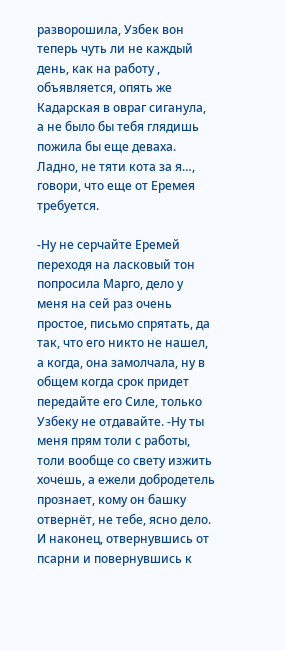разворошила, Узбек вон теперь чуть ли не каждый день, как на работу , объявляется, опять же Кадарская в овраг сиганула, а не было бы тебя глядишь пожила бы еще деваха. Ладно, не тяти кота за я…, говори, что еще от Еремея требуется.

-Ну не серчайте Еремей переходя на ласковый тон попросила Марго, дело у меня на сей раз очень простое, письмо спрятать, да так, что его никто не нашел, а когда, она замолчала, ну в общем когда срок придет передайте его Силе, только Узбеку не отдавайте. -Ну ты меня прям толи с работы, толи вообще со свету изжить хочешь, а ежели добродетель прознает, кому он башку отвернёт, не тебе, ясно дело. И наконец, отвернувшись от псарни и повернувшись к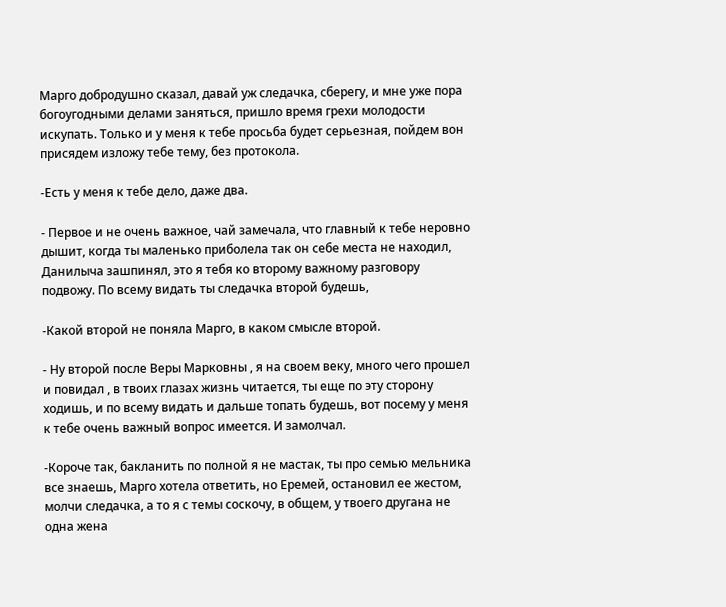Марго добродушно сказал, давай уж следачка, сберегу, и мне уже пора богоугодными делами заняться, пришло время грехи молодости искупать. Только и у меня к тебе просьба будет серьезная, пойдем вон присядем изложу тебе тему, без протокола.

-Есть у меня к тебе дело, даже два.

- Первое и не очень важное, чай замечала, что главный к тебе неровно дышит, когда ты маленько приболела так он себе места не находил, Данилыча зашпинял, это я тебя ко второму важному разговору подвожу. По всему видать ты следачка второй будешь,

-Какой второй не поняла Марго, в каком смысле второй.

- Ну второй после Веры Марковны , я на своем веку, много чего прошел и повидал , в твоих глазах жизнь читается, ты еще по эту сторону ходишь, и по всему видать и дальше топать будешь, вот посему у меня к тебе очень важный вопрос имеется. И замолчал.

-Короче так, бакланить по полной я не мастак, ты про семью мельника все знаешь, Марго хотела ответить, но Еремей, остановил ее жестом, молчи следачка, а то я с темы соскочу, в общем, у твоего другана не одна жена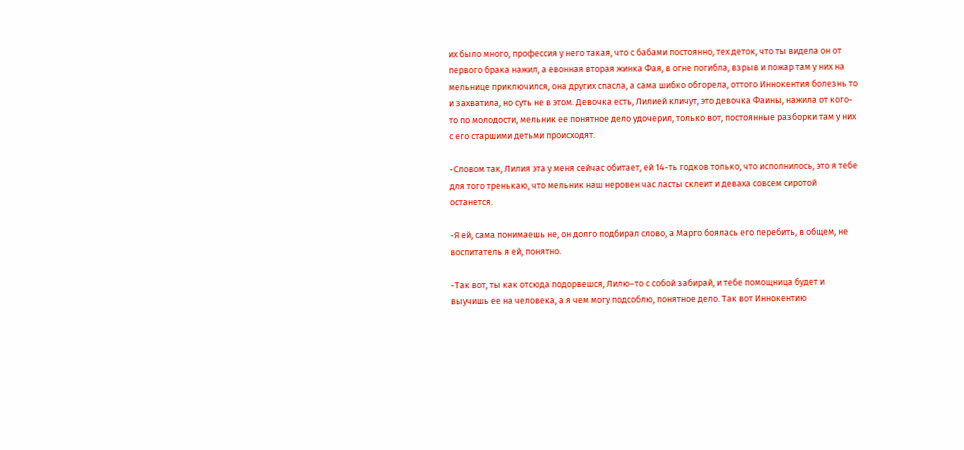их было много, профессия у него такая, что с бабами постоянно, тех деток, что ты видела он от первого брака нажил, а евонная вторая жинка Фая, в огне погибла, взрыв и пожар там у них на мельнице приключился, она других спасла, а сама шибко обгорела, оттого Иннокентия болезнь то и захватила, но суть не в этом. Девочка есть, Лилией кличут, это девочка Фаины, нажила от кого-то по молодости, мельник ее понятное дело удочерил, только вот, постоянные разборки там у них с его старшими детьми происходят.

-Словом так, Лилия эта у меня сейчас обитает, ей 14-ть годков только, что исполнилось, это я тебе для того тренькаю, что мельник наш неровен час ласты склеит и деваха совсем сиротой останется.

-Я ей, сама понимаешь не, он долго подбирал слово, а Марго боялась его перебить, в общем, не воспитатель я ей, понятно.

-Так вот, ты как отсюда подорвешся, Лилю–то с собой забирай, и тебе помощница будет и выучишь ее на человека, а я чем могу подсоблю, понятное дело. Так вот Иннокентию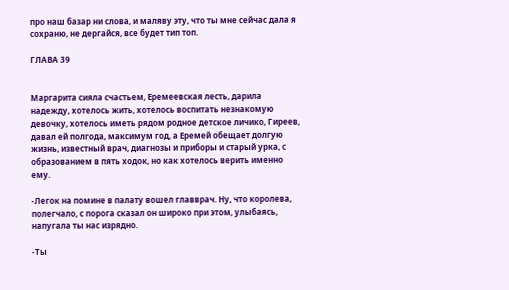про наш базар ни слова, и маляву эту, что ты мне сейчас дала я сохраню, не дергайся, все будет тип топ.

ГЛАВА 39


Маргарита сияла счастьем, Еремеевская лесть, дарила надежду, хотелось жить, хотелось воспитать незнакомую девочку, хотелось иметь рядом родное детское личико, Гиреев, давал ей полгода, максимум год, а Еремей обещает долгую жизнь, известный врач, диагнозы и приборы и старый урка, с образованием в пять ходок, но как хотелось верить именно ему.

-Легок на помине в палату вошел главврач. Ну, что королева, полегчало, с порога сказал он широко при этом, улыбаясь, напугала ты нас изрядно.

-Ты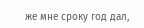же мне сроку год дал,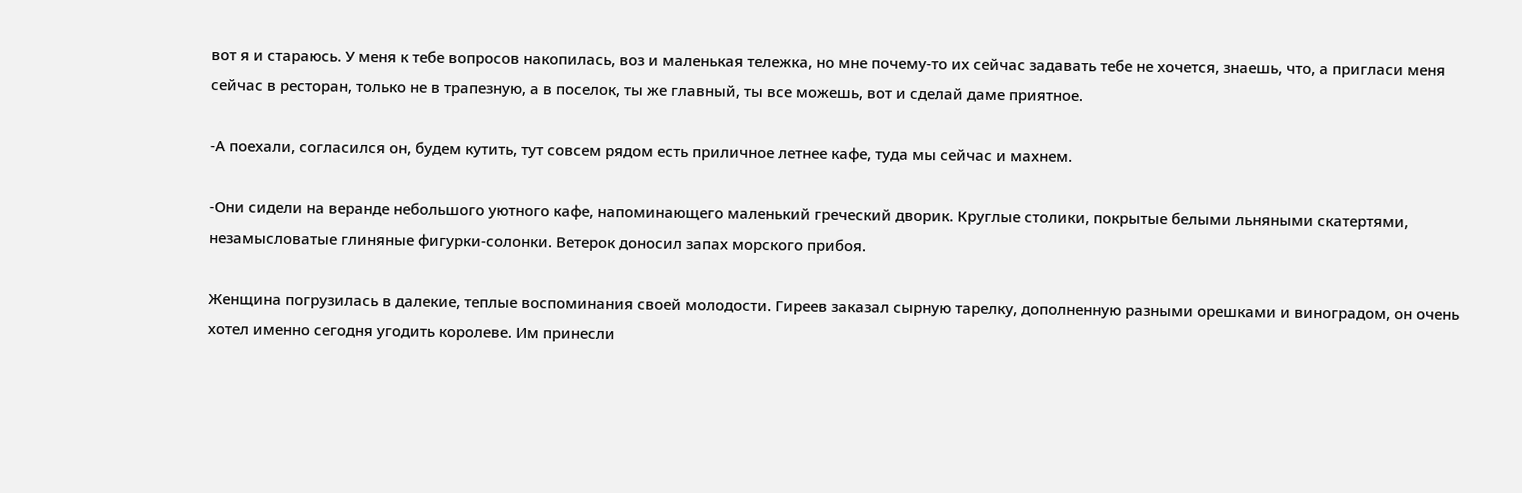вот я и стараюсь. У меня к тебе вопросов накопилась, воз и маленькая тележка, но мне почему-то их сейчас задавать тебе не хочется, знаешь, что, а пригласи меня сейчас в ресторан, только не в трапезную, а в поселок, ты же главный, ты все можешь, вот и сделай даме приятное.

-А поехали, согласился он, будем кутить, тут совсем рядом есть приличное летнее кафе, туда мы сейчас и махнем.

-Они сидели на веранде небольшого уютного кафе, напоминающего маленький греческий дворик. Круглые столики, покрытые белыми льняными скатертями, незамысловатые глиняные фигурки-солонки. Ветерок доносил запах морского прибоя.

Женщина погрузилась в далекие, теплые воспоминания своей молодости. Гиреев заказал сырную тарелку, дополненную разными орешками и виноградом, он очень хотел именно сегодня угодить королеве. Им принесли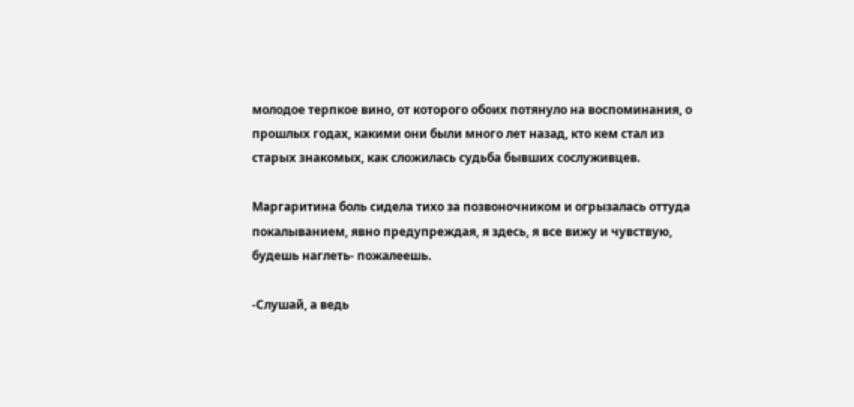молодое терпкое вино, от которого обоих потянуло на воспоминания, о прошлых годах, какими они были много лет назад, кто кем стал из старых знакомых, как сложилась судьба бывших сослуживцев.

Маргаритина боль сидела тихо за позвоночником и огрызалась оттуда покалыванием, явно предупреждая, я здесь, я все вижу и чувствую, будешь наглеть- пожалеешь.

-Слушай, а ведь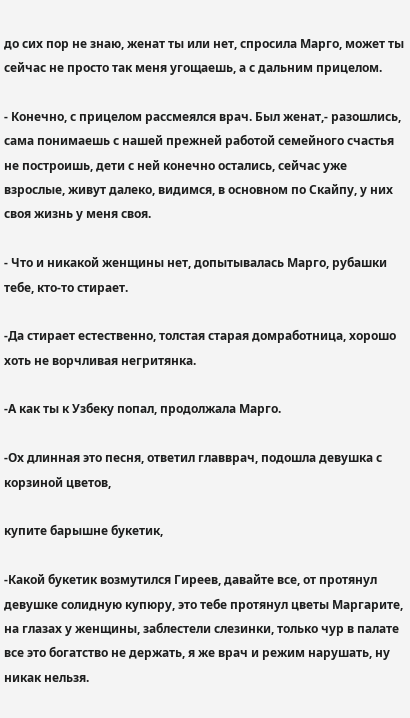до сих пор не знаю, женат ты или нет, спросила Марго, может ты сейчас не просто так меня угощаешь, а с дальним прицелом.

- Конечно, с прицелом рассмеялся врач. Был женат,- разошлись, сама понимаешь с нашей прежней работой семейного счастья не построишь, дети с ней конечно остались, сейчас уже взрослые, живут далеко, видимся, в основном по Скайпу, у них своя жизнь у меня своя.

- Что и никакой женщины нет, допытывалась Марго, рубашки тебе, кто-то стирает.

-Да стирает естественно, толстая старая домработница, хорошо хоть не ворчливая негритянка.

-А как ты к Узбеку попал, продолжала Марго.

-Ох длинная это песня, ответил главврач, подошла девушка с корзиной цветов,

купите барышне букетик,

-Какой букетик возмутился Гиреев, давайте все, от протянул девушке солидную купюру, это тебе протянул цветы Маргарите, на глазах у женщины, заблестели слезинки, только чур в палате все это богатство не держать, я же врач и режим нарушать, ну никак нельзя.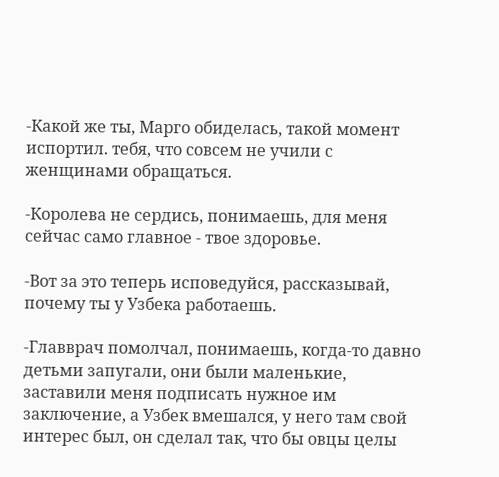-Какой же ты, Марго обиделась, такой момент испортил. тебя, что совсем не учили с женщинами обращаться.

-Королева не сердись, понимаешь, для меня сейчас само главное - твое здоровье.

-Вот за это теперь исповедуйся, рассказывай, почему ты у Узбека работаешь.

-Главврач помолчал, понимаешь, когда-то давно детьми запугали, они были маленькие, заставили меня подписать нужное им заключение, а Узбек вмешался, у него там свой интерес был, он сделал так, что бы овцы целы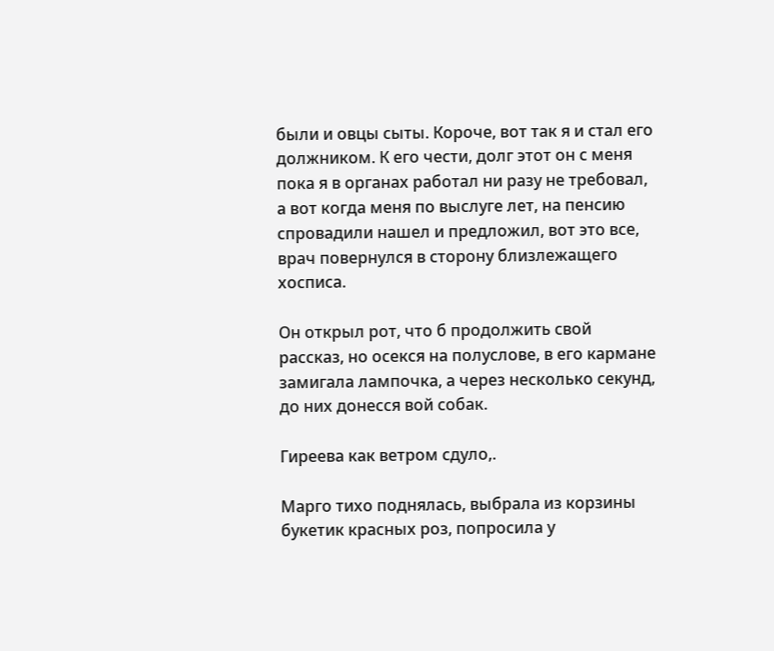были и овцы сыты. Короче, вот так я и стал его должником. К его чести, долг этот он с меня пока я в органах работал ни разу не требовал, а вот когда меня по выслуге лет, на пенсию спровадили нашел и предложил, вот это все, врач повернулся в сторону близлежащего хосписа.

Он открыл рот, что б продолжить свой рассказ, но осекся на полуслове, в его кармане замигала лампочка, а через несколько секунд, до них донесся вой собак.

Гиреева как ветром сдуло,.

Марго тихо поднялась, выбрала из корзины букетик красных роз, попросила у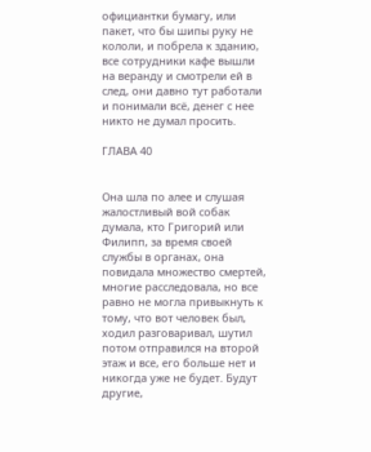официантки бумагу, или пакет, что бы шипы руку не кололи, и побрела к зданию, все сотрудники кафе вышли на веранду и смотрели ей в след, они давно тут работали и понимали всё, денег с нее никто не думал просить.

ГЛАВА 40


Она шла по алее и слушая жалостливый вой собак думала, кто Григорий или Филипп, за время своей службы в органах, она повидала множество смертей, многие расследовала, но все равно не могла привыкнуть к тому, что вот человек был, ходил разговаривал, шутил потом отправился на второй этаж и все, его больше нет и никогда уже не будет. Будут другие,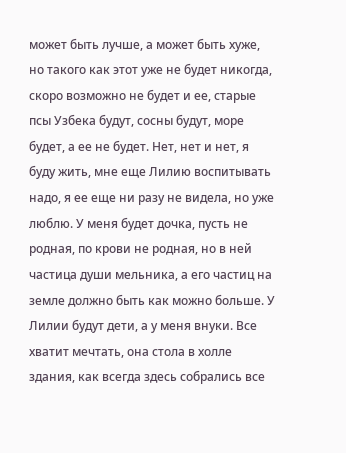может быть лучше, а может быть хуже, но такого как этот уже не будет никогда, скоро возможно не будет и ее, старые псы Узбека будут, сосны будут, море будет, а ее не будет. Нет, нет и нет, я буду жить, мне еще Лилию воспитывать надо, я ее еще ни разу не видела, но уже люблю. У меня будет дочка, пусть не родная, по крови не родная, но в ней частица души мельника, а его частиц на земле должно быть как можно больше. У Лилии будут дети, а у меня внуки. Все хватит мечтать, она стола в холле здания, как всегда здесь собрались все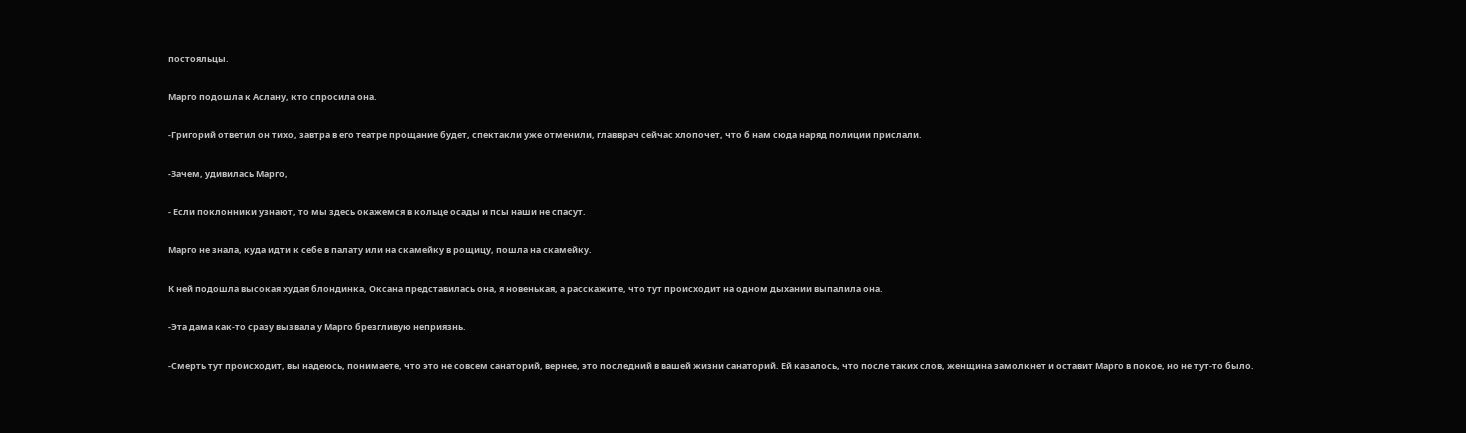постояльцы.

Марго подошла к Аслану, кто спросила она.

-Григорий ответил он тихо, завтра в его театре прощание будет, спектакли уже отменили, главврач сейчас хлопочет, что б нам сюда наряд полиции прислали.

-Зачем, удивилась Марго,

- Если поклонники узнают, то мы здесь окажемся в кольце осады и псы наши не спасут.

Марго не знала, куда идти к себе в палату или на скамейку в рощицу, пошла на скамейку.

К ней подошла высокая худая блондинка, Оксана представилась она, я новенькая, а расскажите, что тут происходит на одном дыхании выпалила она.

-Эта дама как-то сразу вызвала у Марго брезгливую неприязнь.

-Смерть тут происходит, вы надеюсь, понимаете, что это не совсем санаторий, вернее, это последний в вашей жизни санаторий. Ей казалось, что после таких слов, женщина замолкнет и оставит Марго в покое, но не тут-то было.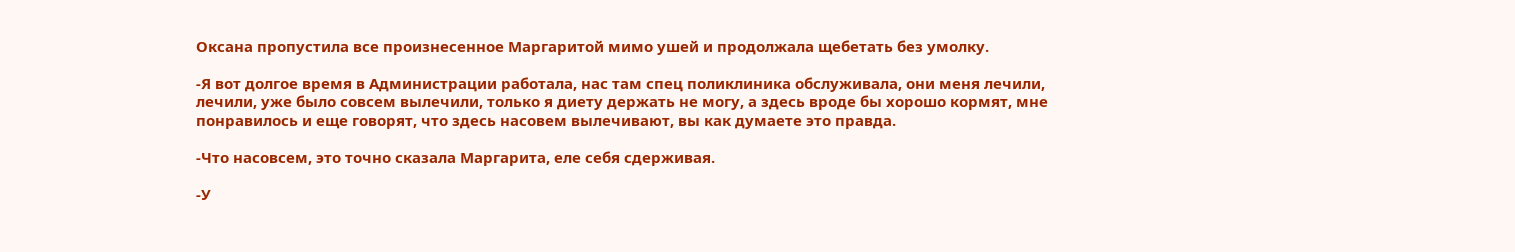Оксана пропустила все произнесенное Маргаритой мимо ушей и продолжала щебетать без умолку.

-Я вот долгое время в Администрации работала, нас там спец поликлиника обслуживала, они меня лечили, лечили, уже было совсем вылечили, только я диету держать не могу, а здесь вроде бы хорошо кормят, мне понравилось и еще говорят, что здесь насовем вылечивают, вы как думаете это правда.

-Что насовсем, это точно сказала Маргарита, еле себя сдерживая.

-У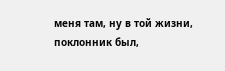меня там, ну в той жизни, поклонник был,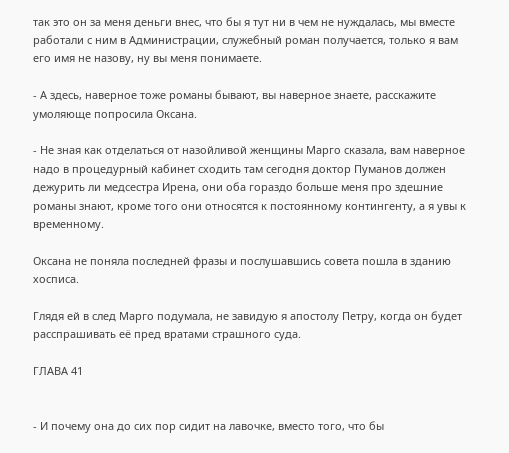так это он за меня деньги внес, что бы я тут ни в чем не нуждалась, мы вместе работали с ним в Администрации, служебный роман получается, только я вам его имя не назову, ну вы меня понимаете.

- А здесь, наверное тоже романы бывают, вы наверное знаете, расскажите умоляюще попросила Оксана.

- Не зная как отделаться от назойливой женщины Марго сказала, вам наверное надо в процедурный кабинет сходить там сегодня доктор Пуманов должен дежурить ли медсестра Ирена, они оба гораздо больше меня про здешние романы знают, кроме того они относятся к постоянному контингенту, а я увы к временному.

Оксана не поняла последней фразы и послушавшись совета пошла в зданию хосписа.

Глядя ей в след Марго подумала, не завидую я апостолу Петру, когда он будет расспрашивать её пред вратами страшного суда.

ГЛАВА 41


- И почему она до сих пор сидит на лавочке, вместо того, что бы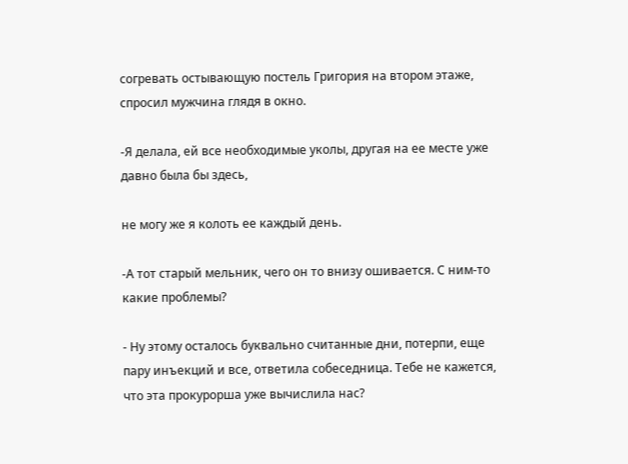согревать остывающую постель Григория на втором этаже, спросил мужчина глядя в окно.

-Я делала, ей все необходимые уколы, другая на ее месте уже давно была бы здесь,

не могу же я колоть ее каждый день.

-А тот старый мельник, чего он то внизу ошивается. С ним-то какие проблемы?

- Ну этому осталось буквально считанные дни, потерпи, еще пару инъекций и все, ответила собеседница. Тебе не кажется, что эта прокурорша уже вычислила нас?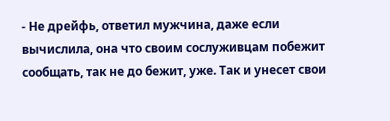- Не дрейфь, ответил мужчина, даже если вычислила, она что своим сослуживцам побежит сообщать, так не до бежит, уже. Так и унесет свои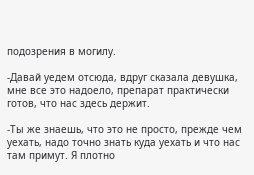подозрения в могилу.

-Давай уедем отсюда, вдруг сказала девушка, мне все это надоело, препарат практически готов, что нас здесь держит.

-Ты же знаешь, что это не просто, прежде чем уехать, надо точно знать куда уехать и что нас там примут. Я плотно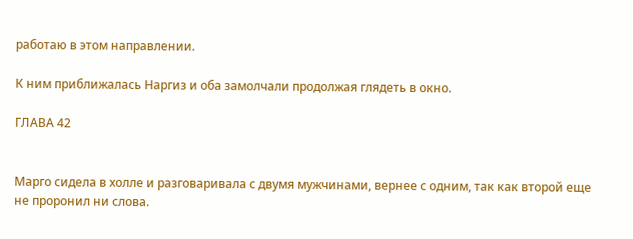работаю в этом направлении.

К ним приближалась Наргиз и оба замолчали продолжая глядеть в окно.

ГЛАВА 42


Марго сидела в холле и разговаривала с двумя мужчинами, вернее с одним, так как второй еще не проронил ни слова.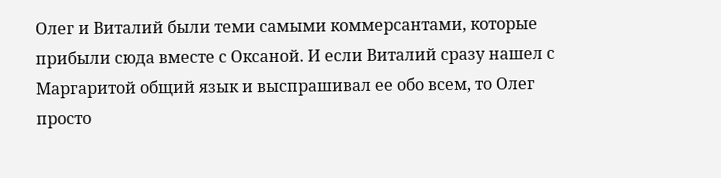Олег и Виталий были теми самыми коммерсантами, которые прибыли сюда вместе с Оксаной. И если Виталий сразу нашел с Маргаритой общий язык и выспрашивал ее обо всем, то Олег просто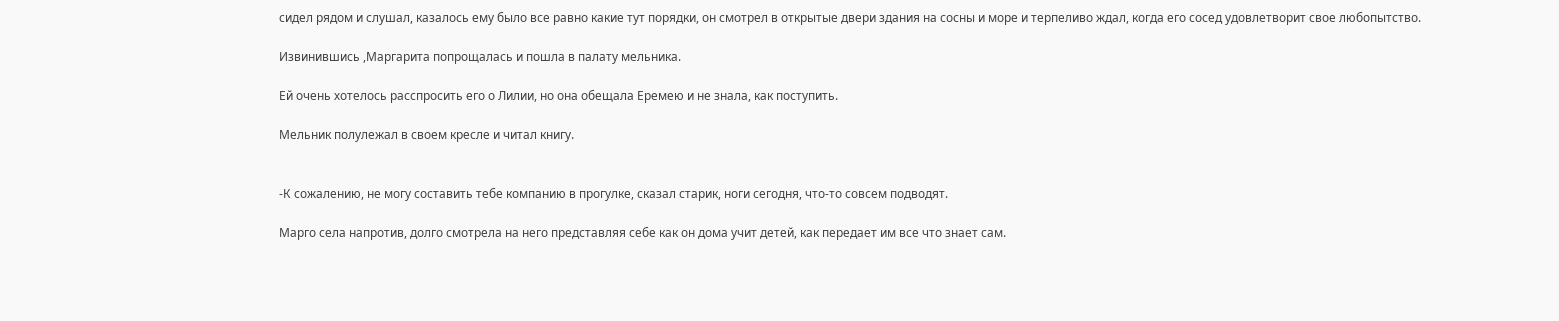сидел рядом и слушал, казалось ему было все равно какие тут порядки, он смотрел в открытые двери здания на сосны и море и терпеливо ждал, когда его сосед удовлетворит свое любопытство.

Извинившись ,Маргарита попрощалась и пошла в палату мельника.

Ей очень хотелось расспросить его о Лилии, но она обещала Еремею и не знала, как поступить.

Мельник полулежал в своем кресле и читал книгу.


-К сожалению, не могу составить тебе компанию в прогулке, сказал старик, ноги сегодня, что-то совсем подводят.

Марго села напротив, долго смотрела на него представляя себе как он дома учит детей, как передает им все что знает сам.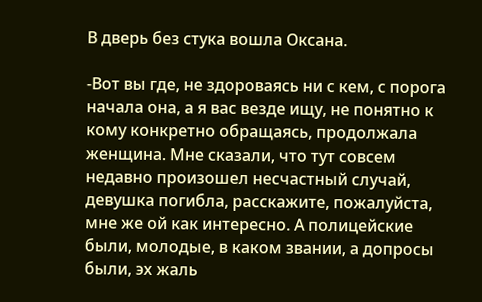В дверь без стука вошла Оксана.

-Вот вы где, не здороваясь ни с кем, с порога начала она, а я вас везде ищу, не понятно к кому конкретно обращаясь, продолжала женщина. Мне сказали, что тут совсем недавно произошел несчастный случай, девушка погибла, расскажите, пожалуйста, мне же ой как интересно. А полицейские были, молодые, в каком звании, а допросы были, эх жаль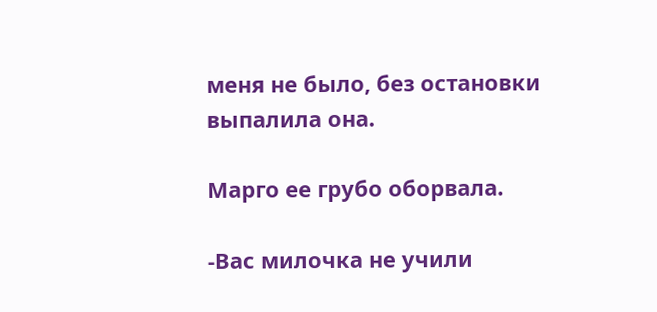меня не было, без остановки выпалила она.

Марго ее грубо оборвала.

-Вас милочка не учили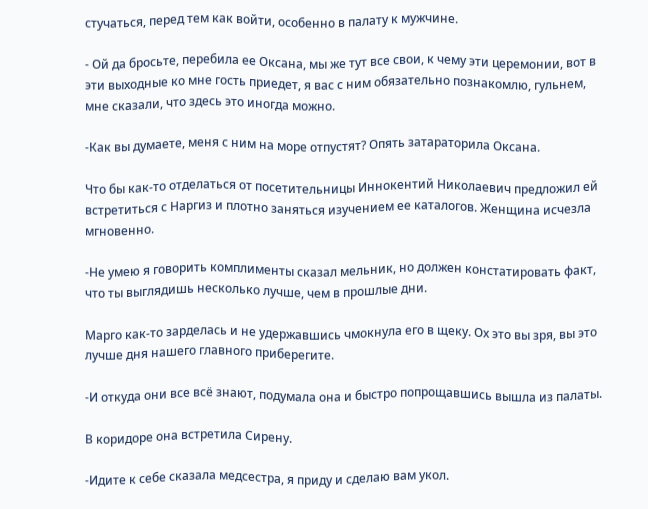стучаться, перед тем как войти, особенно в палату к мужчине.

- Ой да бросьте, перебила ее Оксана, мы же тут все свои, к чему эти церемонии, вот в эти выходные ко мне гость приедет, я вас с ним обязательно познакомлю, гульнем, мне сказали, что здесь это иногда можно.

-Как вы думаете, меня с ним на море отпустят? Опять затараторила Оксана.

Что бы как-то отделаться от посетительницы Иннокентий Николаевич предложил ей встретиться с Наргиз и плотно заняться изучением ее каталогов. Женщина исчезла мгновенно.

-Не умею я говорить комплименты сказал мельник, но должен констатировать факт, что ты выглядишь несколько лучше, чем в прошлые дни.

Марго как-то зарделась и не удержавшись чмокнула его в щеку. Ох это вы зря, вы это лучше дня нашего главного приберегите.

-И откуда они все всё знают, подумала она и быстро попрощавшись вышла из палаты.

В коридоре она встретила Сирену.

-Идите к себе сказала медсестра, я приду и сделаю вам укол.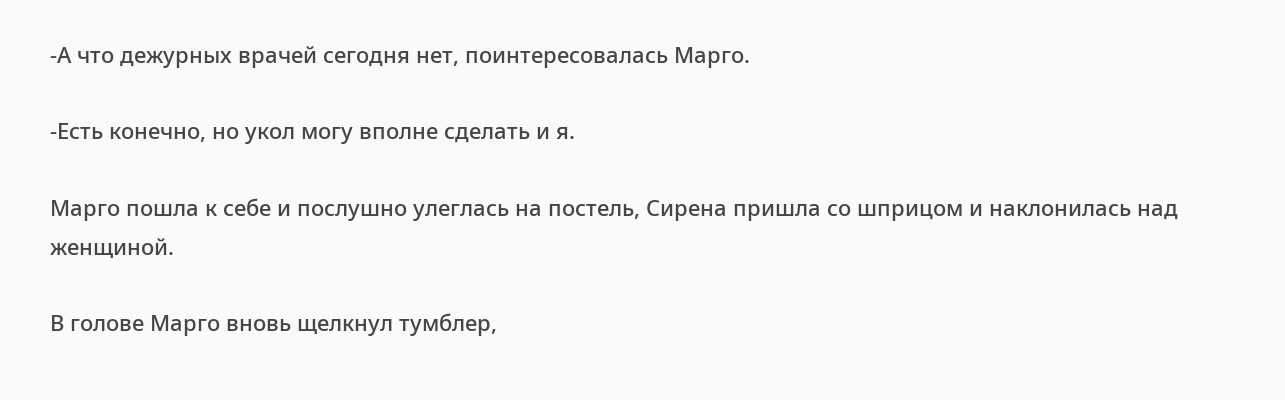-А что дежурных врачей сегодня нет, поинтересовалась Марго.

-Есть конечно, но укол могу вполне сделать и я.

Марго пошла к себе и послушно улеглась на постель, Сирена пришла со шприцом и наклонилась над женщиной.

В голове Марго вновь щелкнул тумблер,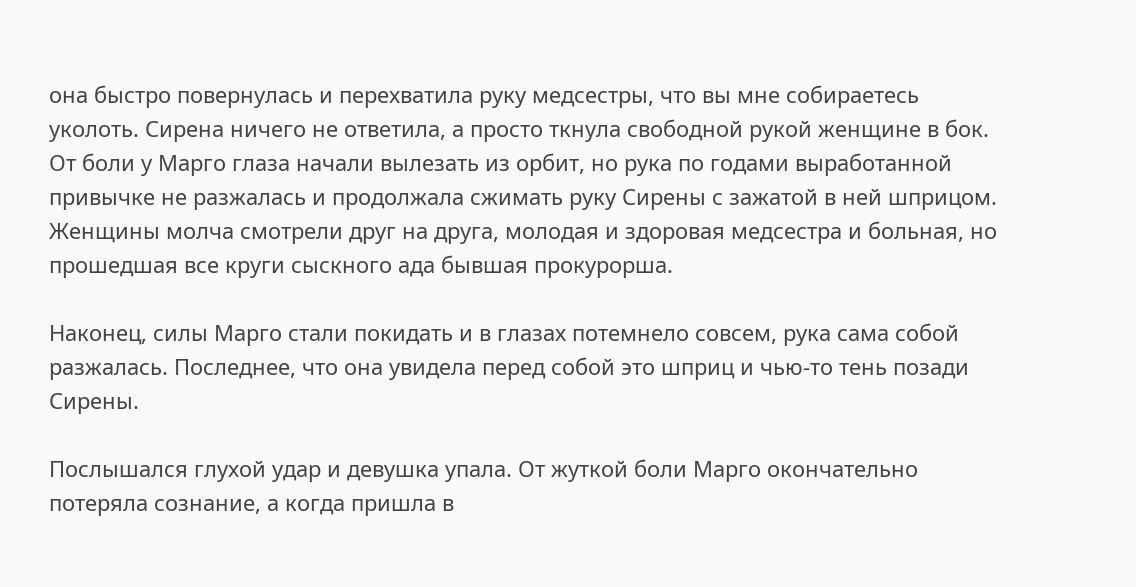она быстро повернулась и перехватила руку медсестры, что вы мне собираетесь уколоть. Сирена ничего не ответила, а просто ткнула свободной рукой женщине в бок. От боли у Марго глаза начали вылезать из орбит, но рука по годами выработанной привычке не разжалась и продолжала сжимать руку Сирены с зажатой в ней шприцом. Женщины молча смотрели друг на друга, молодая и здоровая медсестра и больная, но прошедшая все круги сыскного ада бывшая прокурорша.

Наконец, силы Марго стали покидать и в глазах потемнело совсем, рука сама собой разжалась. Последнее, что она увидела перед собой это шприц и чью-то тень позади Сирены.

Послышался глухой удар и девушка упала. От жуткой боли Марго окончательно потеряла сознание, а когда пришла в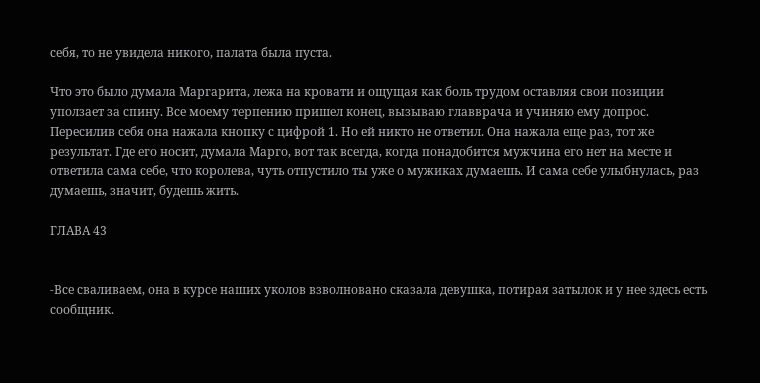себя, то не увидела никого, палата была пуста.

Что это было думала Маргарита, лежа на кровати и ощущая как боль трудом оставляя свои позиции уползает за спину. Все моему терпению пришел конец, вызываю главврача и учиняю ему допрос. Пересилив себя она нажала кнопку с цифрой 1. Но ей никто не ответил. Она нажала еще раз, тот же результат. Где его носит, думала Марго, вот так всегда, когда понадобится мужчина его нет на месте и ответила сама себе, что королева, чуть отпустило ты уже о мужиках думаешь. И сама себе улыбнулась, раз думаешь, значит, будешь жить.

ГЛАВА 43


-Все сваливаем, она в курсе наших уколов взволновано сказала девушка, потирая затылок и у нее здесь есть сообщник.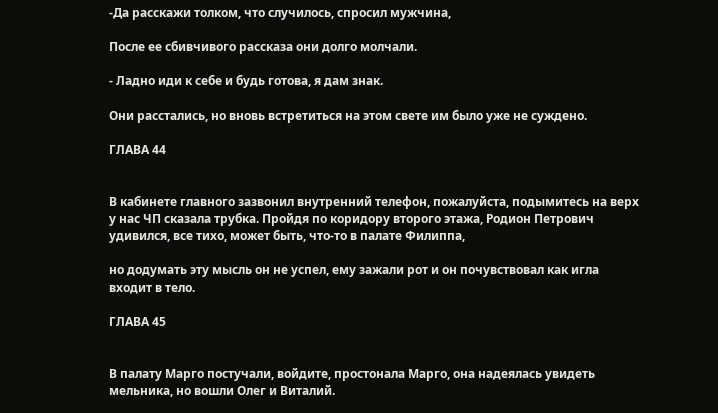-Да расскажи толком, что случилось, спросил мужчина,

После ее сбивчивого рассказа они долго молчали.

- Ладно иди к себе и будь готова, я дам знак.

Они расстались, но вновь встретиться на этом свете им было уже не суждено.

ГЛАВА 44


В кабинете главного зазвонил внутренний телефон, пожалуйста, подымитесь на верх у нас ЧП сказала трубка. Пройдя по коридору второго этажа, Родион Петрович удивился, все тихо, может быть, что-то в палате Филиппа,

но додумать эту мысль он не успел, ему зажали рот и он почувствовал как игла входит в тело.

ГЛАВА 45


В палату Марго постучали, войдите, простонала Марго, она надеялась увидеть мельника, но вошли Олег и Виталий.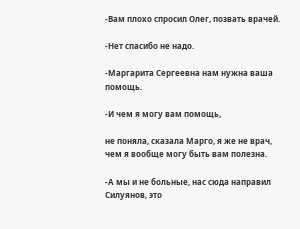-Вам плохо спросил Олег, позвать врачей.

-Нет спасибо не надо.

-Маргарита Сергеевна нам нужна ваша помощь.

-И чем я могу вам помощь,

не поняла, сказала Марго, я же не врач, чем я вообще могу быть вам полезна.

-А мы и не больные, нас сюда направил Силуянов, это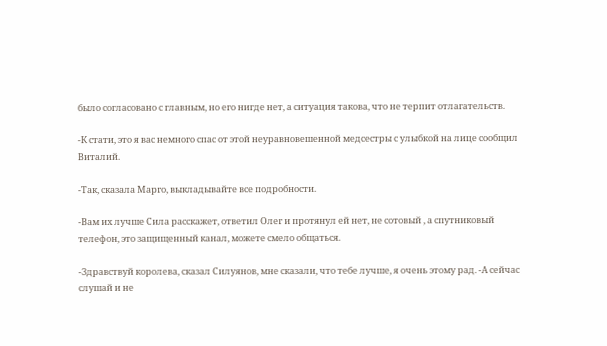было согласовано с главным, но его нигде нет, а ситуация такова, что не терпит отлагательств.

-К стати, это я вас немного спас от этой неуравновешенной медсестры с улыбкой на лице сообщил Виталий.

-Так, сказала Марго, выкладывайте все подробности.

-Вам их лучше Сила расскажет, ответил Олег и протянул ей нет, не сотовый , а спутниковый телефон, это защищенный канал, можете смело общаться.

-Здравствуй королева, сказал Силуянов, мне сказали, что тебе лучше, я очень этому рад. -А сейчас слушай и не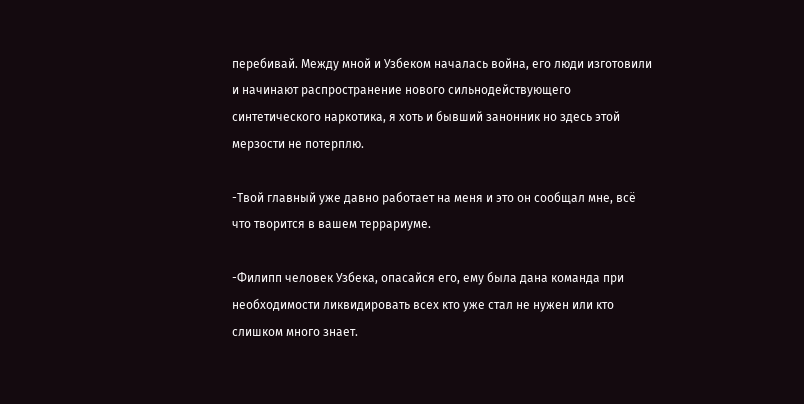перебивай. Между мной и Узбеком началась война, его люди изготовили и начинают распространение нового сильнодействующего синтетического наркотика, я хоть и бывший занонник но здесь этой мерзости не потерплю.

-Твой главный уже давно работает на меня и это он сообщал мне, всё что творится в вашем террариуме.

-Филипп человек Узбека, опасайся его, ему была дана команда при необходимости ликвидировать всех кто уже стал не нужен или кто слишком много знает.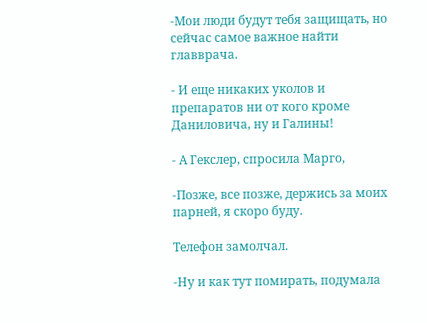-Мои люди будут тебя защищать, но сейчас самое важное найти главврача.

- И еще никаких уколов и препаратов ни от кого кроме Даниловича, ну и Галины!

- А Гекслер, спросила Марго,

-Позже, все позже, держись за моих парней, я скоро буду.

Телефон замолчал.

-Ну и как тут помирать, подумала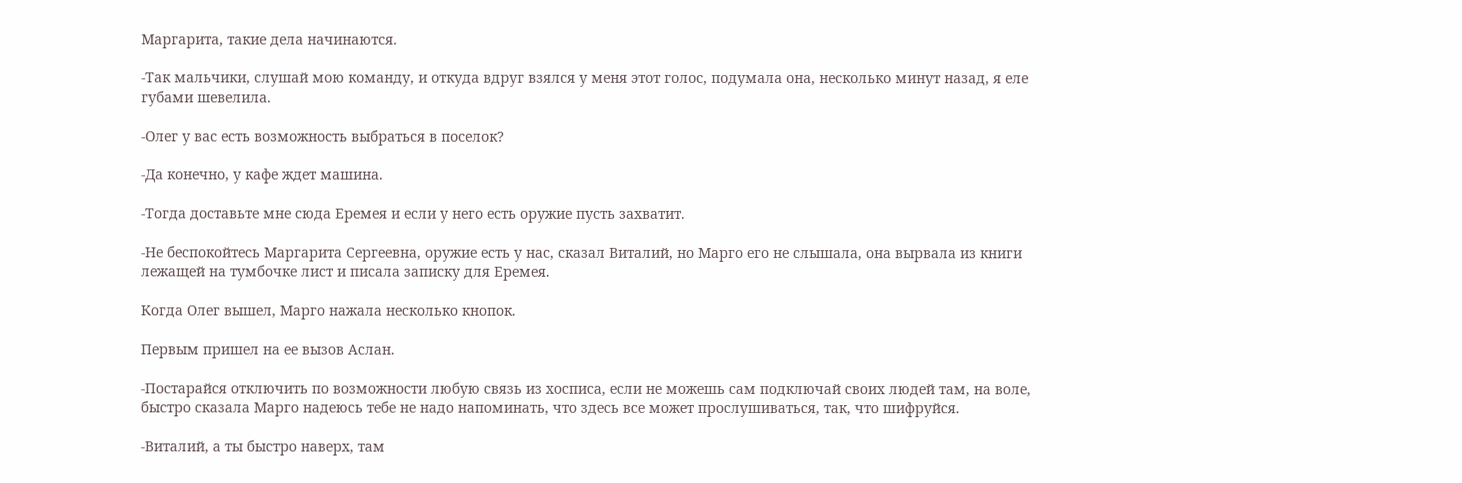Маргарита, такие дела начинаются.

-Так мальчики, слушай мою команду, и откуда вдруг взялся у меня этот голос, подумала она, несколько минут назад, я еле губами шевелила.

-Олег у вас есть возможность выбраться в поселок?

-Да конечно, у кафе ждет машина.

-Тогда доставьте мне сюда Еремея и если у него есть оружие пусть захватит.

-Не беспокойтесь Маргарита Сергеевна, оружие есть у нас, сказал Виталий, но Марго его не слышала, она вырвала из книги лежащей на тумбочке лист и писала записку для Еремея.

Когда Олег вышел, Марго нажала несколько кнопок.

Первым пришел на ее вызов Аслан.

-Постарайся отключить по возможности любую связь из хосписа, если не можешь сам подключай своих людей там, на воле, быстро сказала Марго надеюсь тебе не надо напоминать, что здесь все может прослушиваться, так, что шифруйся.

-Виталий, а ты быстро наверх, там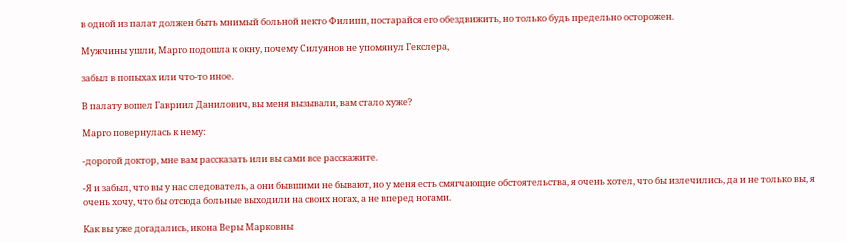в одной из палат должен быть мнимый больной некто Филипп, постарайся его обездвижить, но только будь предельно осторожен.

Мужчины ушли, Марго подошла к окну, почему Силуянов не упомянул Гекслера,

забыл в попыхах или что-то иное.

В палату вошел Гавриил Данилович, вы меня вызывали, вам стало хуже?

Марго повернулась к нему:

-дорогой доктор, мне вам рассказать или вы сами все расскажите.

-Я и забыл, что вы у нас следователь, а они бывшими не бывают, но у меня есть смягчающие обстоятельства, я очень хотел, что бы излечились, да и не только вы, я очень хочу, что бы отсюда больные выходили на своих ногах, а не вперед ногами.

Как вы уже догадались, икона Веры Марковны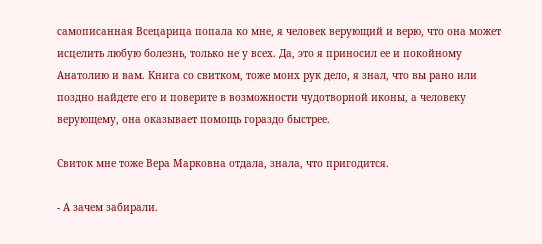самописанная Всецарица попала ко мне, я человек верующий и верю, что она может исцелить любую болезнь, только не у всех. Да, это я приносил ее и покойному Анатолию и вам. Книга со свитком, тоже моих рук дело, я знал, что вы рано или поздно найдете его и поверите в возможности чудотворной иконы, а человеку верующему, она оказывает помощь гораздо быстрее.

Свиток мне тоже Вера Марковна отдала, знала, что пригодится.

- А зачем забирали.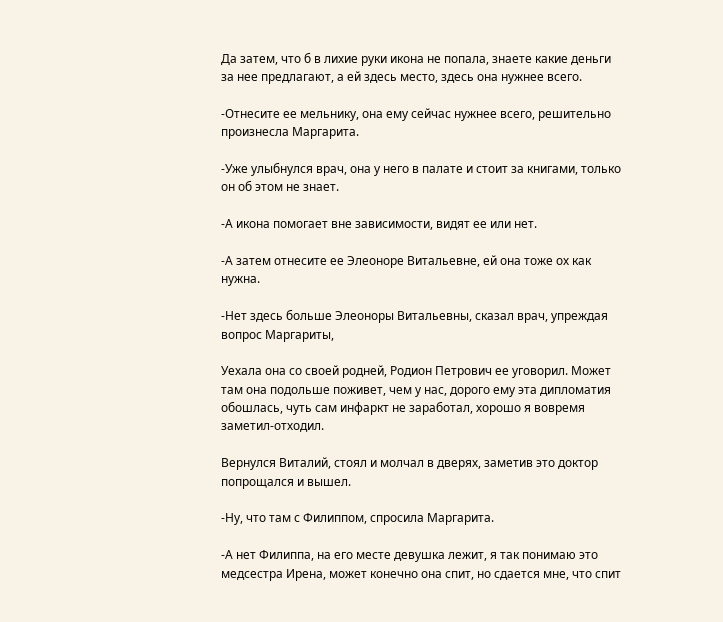Да затем, что б в лихие руки икона не попала, знаете какие деньги за нее предлагают, а ей здесь место, здесь она нужнее всего.

-Отнесите ее мельнику, она ему сейчас нужнее всего, решительно произнесла Маргарита.

-Уже улыбнулся врач, она у него в палате и стоит за книгами, только он об этом не знает.

-А икона помогает вне зависимости, видят ее или нет.

-А затем отнесите ее Элеоноре Витальевне, ей она тоже ох как нужна.

-Нет здесь больше Элеоноры Витальевны, сказал врач, упреждая вопрос Маргариты,

Уехала она со своей родней, Родион Петрович ее уговорил. Может там она подольше поживет, чем у нас, дорого ему эта дипломатия обошлась, чуть сам инфаркт не заработал, хорошо я вовремя заметил-отходил.

Вернулся Виталий, стоял и молчал в дверях, заметив это доктор попрощался и вышел.

-Ну, что там с Филиппом, спросила Маргарита.

-А нет Филиппа, на его месте девушка лежит, я так понимаю это медсестра Ирена, может конечно она спит, но сдается мне, что спит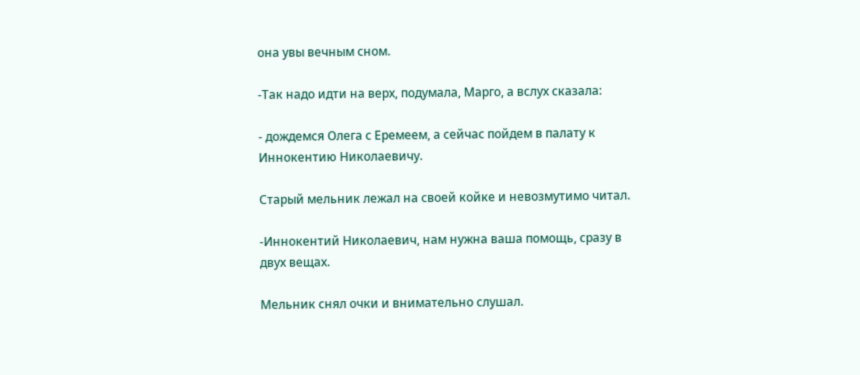она увы вечным сном.

-Так надо идти на верх, подумала, Марго, а вслух сказала:

- дождемся Олега с Еремеем, а сейчас пойдем в палату к Иннокентию Николаевичу.

Старый мельник лежал на своей койке и невозмутимо читал.

-Иннокентий Николаевич, нам нужна ваша помощь, сразу в двух вещах.

Мельник снял очки и внимательно слушал.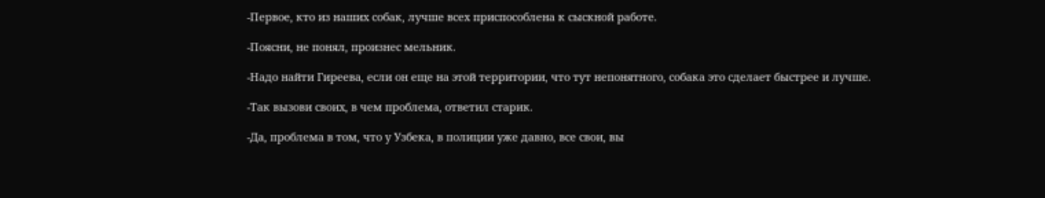-Первое, кто из наших собак, лучше всех приспособлена к сыскной работе.

-Поясни, не понял, произнес мельник.

-Надо найти Гиреева, если он еще на этой территории, что тут непонятного, собака это сделает быстрее и лучше.

-Так вызови своих, в чем проблема, ответил старик.

-Да, проблема в том, что у Узбека, в полиции уже давно, все свои, вы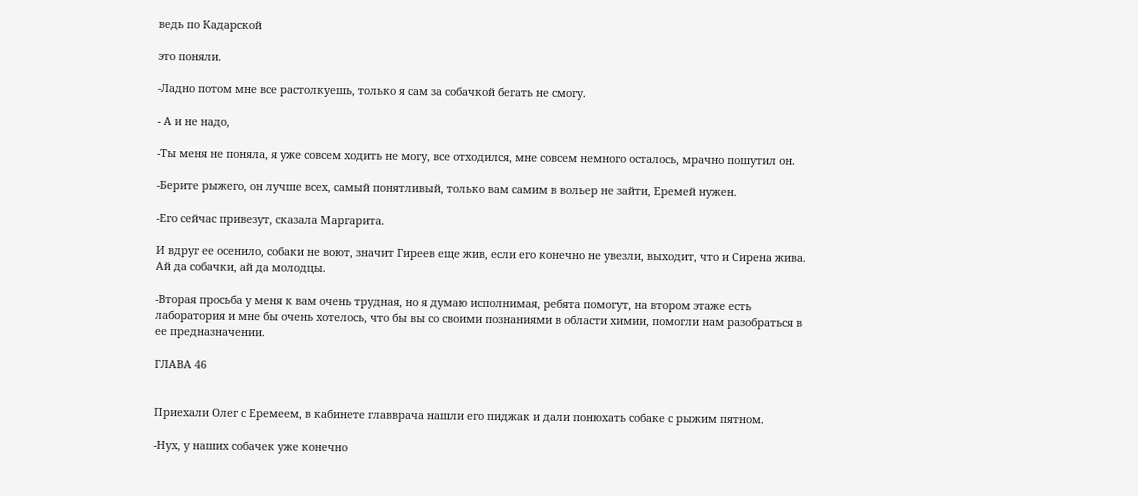ведь по Кадарской

это поняли.

-Ладно потом мне все растолкуешь, только я сам за собачкой бегать не смогу.

- А и не надо,

-Ты меня не поняла, я уже совсем ходить не могу, все отходился, мне совсем немного осталось, мрачно пошутил он.

-Берите рыжего, он лучше всех, самый понятливый, только вам самим в вольер не зайти, Еремей нужен.

-Его сейчас привезут, сказала Маргарита.

И вдруг ее осенило, собаки не воют, значит Гиреев еще жив, если его конечно не увезли, выходит, что и Сирена жива. Ай да собачки, ай да молодцы.

-Вторая просьба у меня к вам очень трудная, но я думаю исполнимая, ребята помогут, на втором этаже есть лаборатория и мне бы очень хотелось, что бы вы со своими познаниями в области химии, помогли нам разобраться в ее предназначении.

ГЛАВА 46


Приехали Олег с Еремеем, в кабинете главврача нашли его пиджак и дали понюхать собаке с рыжим пятном.

-Нух, у наших собачек уже конечно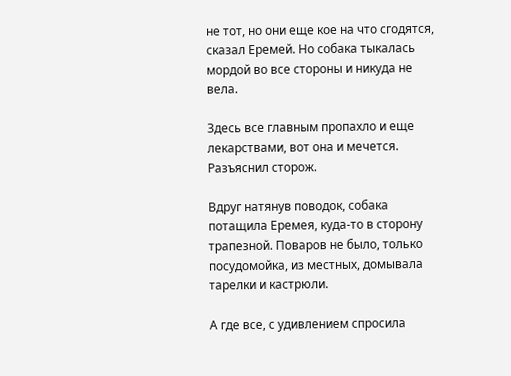не тот, но они еще кое на что сгодятся, сказал Еремей. Но собака тыкалась мордой во все стороны и никуда не вела.

Здесь все главным пропахло и еще лекарствами, вот она и мечется. Разъяснил сторож.

Вдруг натянув поводок, собака потащила Еремея, куда-то в сторону трапезной. Поваров не было, только посудомойка, из местных, домывала тарелки и кастрюли.

А где все, с удивлением спросила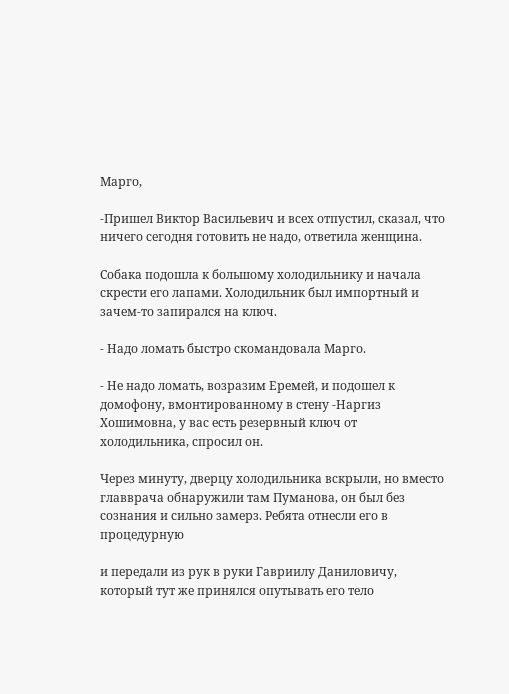Марго,

-Пришел Виктор Васильевич и всех отпустил, сказал, что ничего сегодня готовить не надо, ответила женщина.

Собака подошла к большому холодильнику и начала скрести его лапами. Холодильник был импортный и зачем-то запирался на ключ.

- Надо ломать быстро скомандовала Марго.

- Не надо ломать, возразим Еремей, и подошел к домофону, вмонтированному в стену -Наргиз Хошимовна, у вас есть резервный ключ от холодильника, спросил он.

Через минуту, дверцу холодильника вскрыли, но вместо главврача обнаружили там Пуманова, он был без сознания и сильно замерз. Ребята отнесли его в процедурную

и передали из рук в руки Гавриилу Даниловичу, который тут же принялся опутывать его тело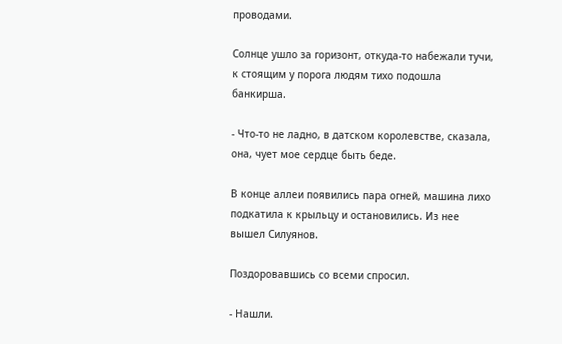проводами.

Солнце ушло за горизонт, откуда-то набежали тучи, к стоящим у порога людям тихо подошла банкирша.

- Что-то не ладно, в датском королевстве, сказала, она, чует мое сердце быть беде.

В конце аллеи появились пара огней, машина лихо подкатила к крыльцу и остановились. Из нее вышел Силуянов.

Поздоровавшись со всеми спросил.

- Нашли.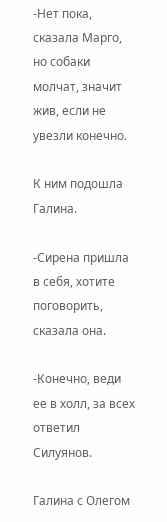-Нет пока, сказала Марго, но собаки молчат, значит жив, если не увезли конечно.

К ним подошла Галина.

-Сирена пришла в себя, хотите поговорить, сказала она.

-Конечно, веди ее в холл, за всех ответил Силуянов.

Галина с Олегом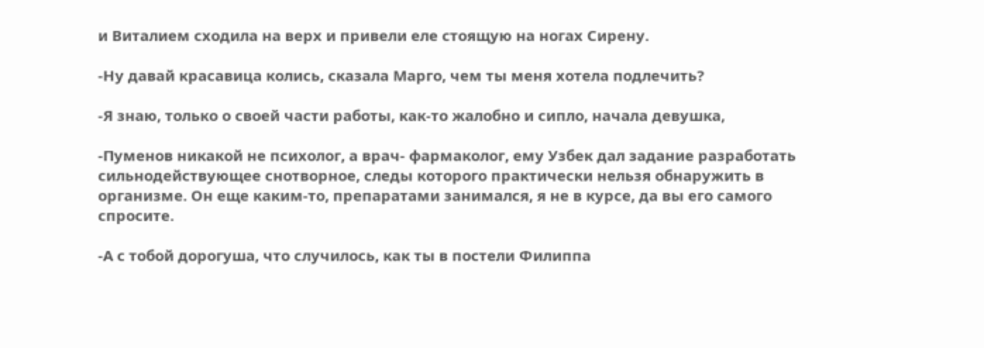и Виталием сходила на верх и привели еле стоящую на ногах Сирену.

-Ну давай красавица колись, сказала Марго, чем ты меня хотела подлечить?

-Я знаю, только о своей части работы, как-то жалобно и сипло, начала девушка,

-Пуменов никакой не психолог, а врач- фармаколог, ему Узбек дал задание разработать сильнодействующее снотворное, следы которого практически нельзя обнаружить в организме. Он еще каким-то, препаратами занимался, я не в курсе, да вы его самого спросите.

-А с тобой дорогуша, что случилось, как ты в постели Филиппа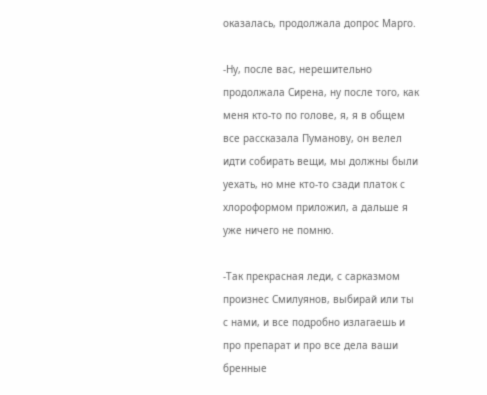оказалась, продолжала допрос Марго.

-Ну, после вас, нерешительно продолжала Сирена, ну после того, как меня кто-то по голове, я, я в общем все рассказала Пуманову, он велел идти собирать вещи, мы должны были уехать, но мне кто-то сзади платок с хлороформом приложил, а дальше я уже ничего не помню.

-Так прекрасная леди, с сарказмом произнес Смилуянов, выбирай или ты с нами, и все подробно излагаешь и про препарат и про все дела ваши бренные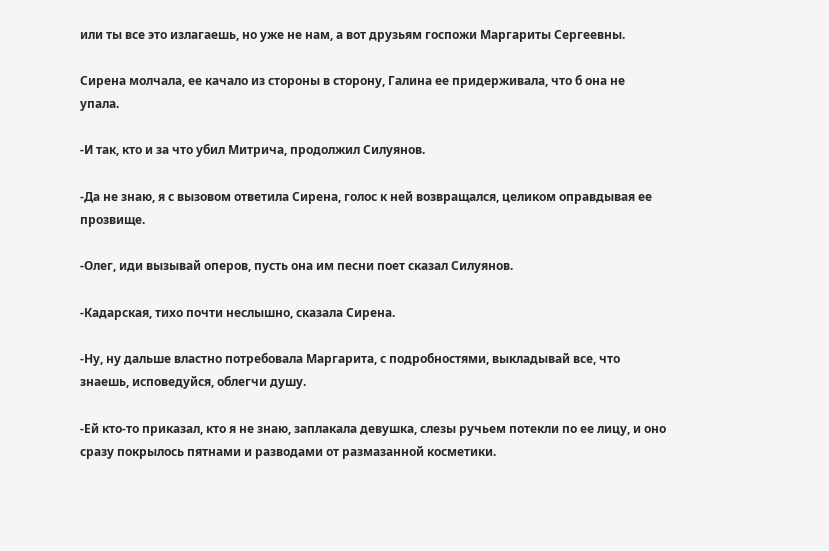или ты все это излагаешь, но уже не нам, а вот друзьям госпожи Маргариты Сергеевны.

Сирена молчала, ее качало из стороны в сторону, Галина ее придерживала, что б она не упала.

-И так, кто и за что убил Митрича, продолжил Силуянов.

-Да не знаю, я с вызовом ответила Сирена, голос к ней возвращался, целиком оправдывая ее прозвище.

-Олег, иди вызывай оперов, пусть она им песни поет сказал Силуянов.

-Кадарская, тихо почти неслышно, сказала Сирена.

-Ну, ну дальше властно потребовала Маргарита, с подробностями, выкладывай все, что знаешь, исповедуйся, облегчи душу.

-Ей кто-то приказал, кто я не знаю, заплакала девушка, слезы ручьем потекли по ее лицу, и оно сразу покрылось пятнами и разводами от размазанной косметики.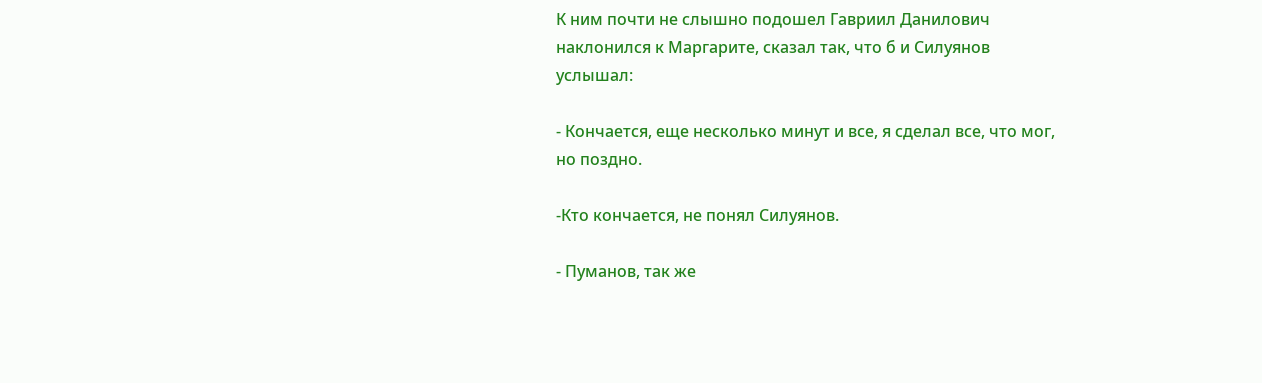К ним почти не слышно подошел Гавриил Данилович наклонился к Маргарите, сказал так, что б и Силуянов услышал:

- Кончается, еще несколько минут и все, я сделал все, что мог, но поздно.

-Кто кончается, не понял Силуянов.

- Пуманов, так же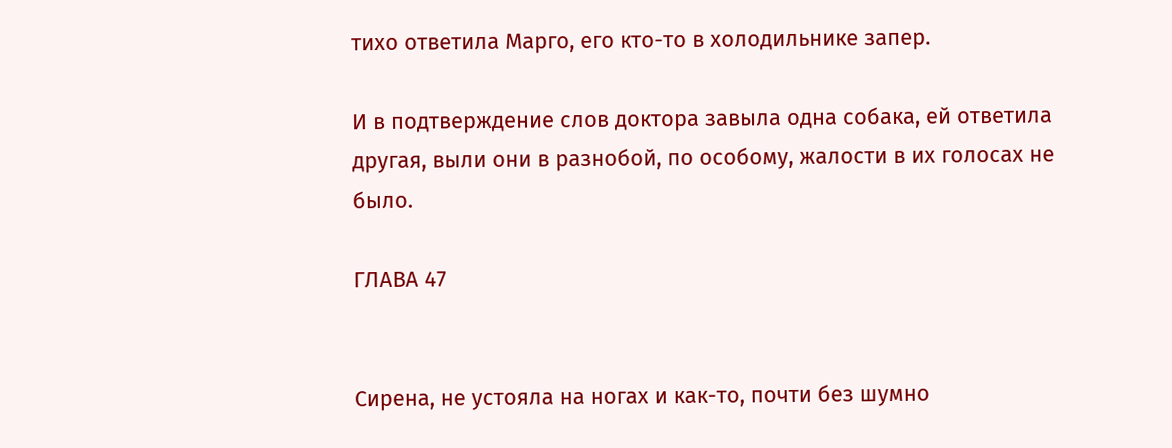тихо ответила Марго, его кто-то в холодильнике запер.

И в подтверждение слов доктора завыла одна собака, ей ответила другая, выли они в разнобой, по особому, жалости в их голосах не было.

ГЛАВА 47


Сирена, не устояла на ногах и как-то, почти без шумно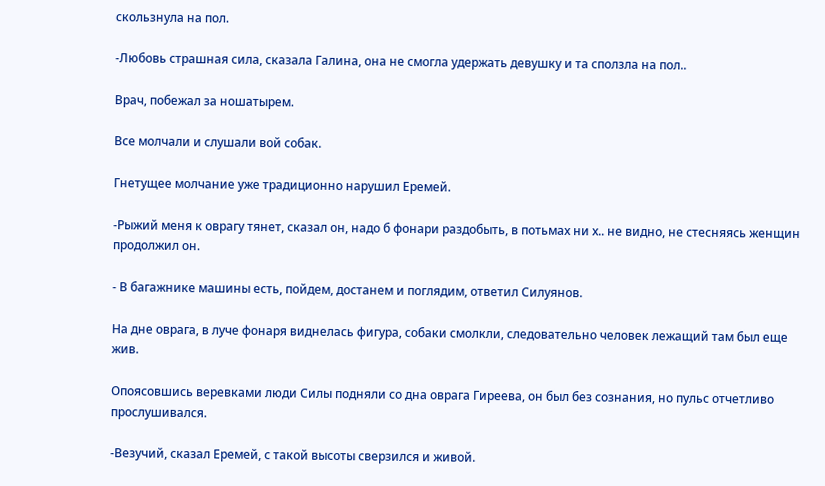скользнула на пол.

-Любовь страшная сила, сказала Галина, она не смогла удержать девушку и та сползла на пол..

Врач, побежал за ношатырем.

Все молчали и слушали вой собак.

Гнетущее молчание уже традиционно нарушил Еремей.

-Рыжий меня к оврагу тянет, сказал он, надо б фонари раздобыть, в потьмах ни х.. не видно, не стесняясь женщин продолжил он.

- В багажнике машины есть, пойдем, достанем и поглядим, ответил Силуянов.

На дне оврага, в луче фонаря виднелась фигура, собаки смолкли, следовательно человек лежащий там был еще жив.

Опоясовшись веревками люди Силы подняли со дна оврага Гиреева, он был без сознания, но пульс отчетливо прослушивался.

-Везучий, сказал Еремей, с такой высоты сверзился и живой.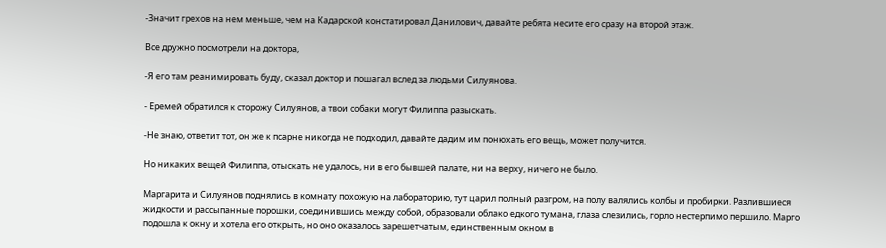-Значит грехов на нем меньше, чем на Кадарской констатировал Данилович, давайте ребята несите его сразу на второй этаж.

Все дружно посмотрели на доктора,

-Я его там реанимировать буду, сказал доктор и пошагал вслед за людьми Силуянова.

- Еремей обратился к сторожу Силуянов, а твои собаки могут Филиппа разыскать.

-Не знаю, ответит тот, он же к псарне никогда не подходил, давайте дадим им понюхать его вещь, может получится.

Но никаких вещей Филиппа, отыскать не удалось, ни в его бывшей палате, ни на верху, ничего не было.

Маргарита и Силуянов поднялись в комнату похожую на лабораторию, тут царил полный разгром, на полу валялись колбы и пробирки. Разлившиеся жидкости и рассыпанные порошки, соединившись между собой, образовали облако едкого тумана, глаза слезились, горло нестерпимо першило. Марго подошла к окну и хотела его открыть, но оно оказалось зарешетчатым, единственным окном в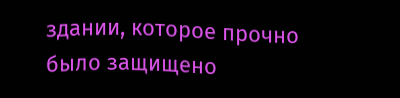здании, которое прочно было защищено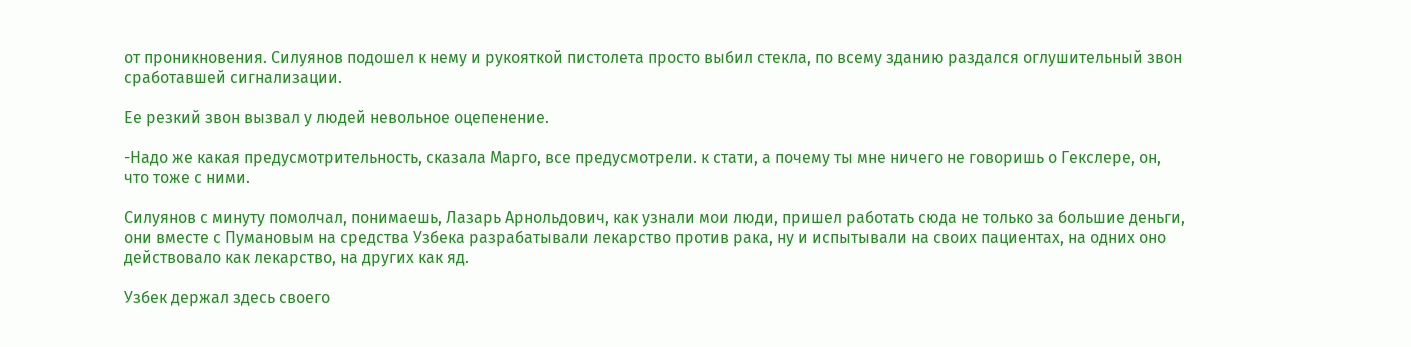от проникновения. Силуянов подошел к нему и рукояткой пистолета просто выбил стекла, по всему зданию раздался оглушительный звон сработавшей сигнализации.

Ее резкий звон вызвал у людей невольное оцепенение.

-Надо же какая предусмотрительность, сказала Марго, все предусмотрели. к стати, а почему ты мне ничего не говоришь о Гекслере, он, что тоже с ними.

Силуянов с минуту помолчал, понимаешь, Лазарь Арнольдович, как узнали мои люди, пришел работать сюда не только за большие деньги, они вместе с Пумановым на средства Узбека разрабатывали лекарство против рака, ну и испытывали на своих пациентах, на одних оно действовало как лекарство, на других как яд.

Узбек держал здесь своего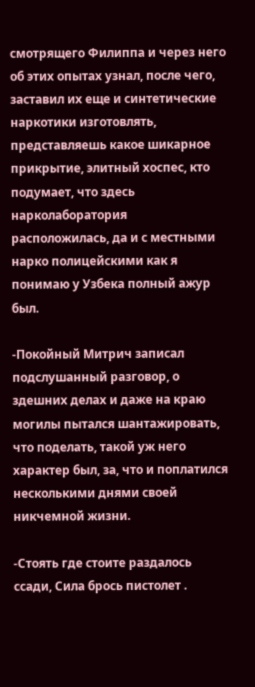смотрящего Филиппа и через него об этих опытах узнал, после чего, заставил их еще и синтетические наркотики изготовлять, представляешь какое шикарное прикрытие, элитный хоспес, кто подумает, что здесь нарколаборатория расположилась, да и с местными нарко полицейскими как я понимаю у Узбека полный ажур был.

-Покойный Митрич записал подслушанный разговор, о здешних делах и даже на краю могилы пытался шантажировать, что поделать, такой уж него характер был, за, что и поплатился несколькими днями своей никчемной жизни.

-Стоять где стоите раздалось ссади, Сила брось пистолет .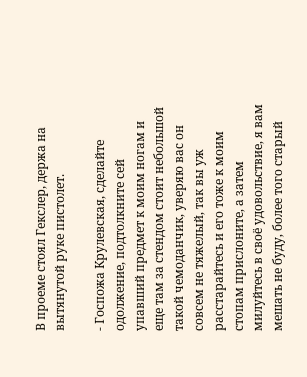В проеме стоял Гекслер, держа на вытянутой руке пистолет.

- Госпожа Крулевская, сделайте одолжение, подтолкните сей упавший предмет к моим ногам и еще там за стендом стоит небольшой такой чемоданчик, уверяю вас он совсем не тяжелый, так вы уж расстарайтесь и его тоже к моим стопам прислоните, а затем милуйтесь в своё удовольствие, я вам мешать не буду, более того старый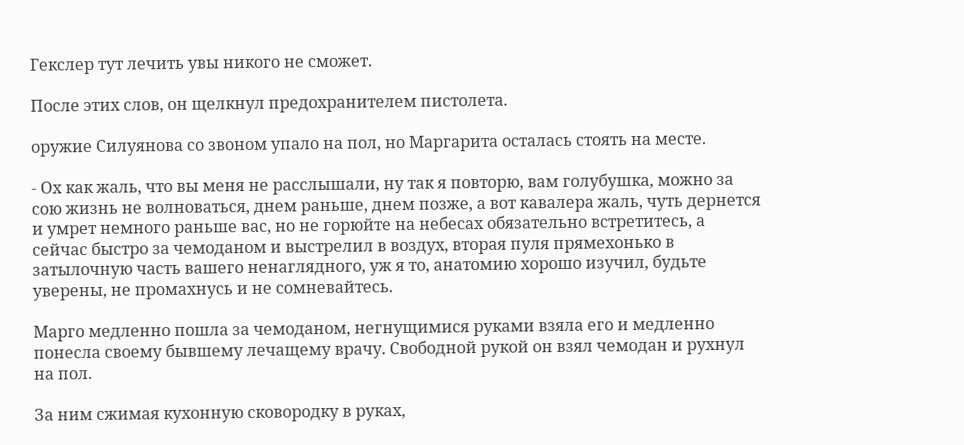Гекслер тут лечить увы никого не сможет.

После этих слов, он щелкнул предохранителем пистолета.

оружие Силуянова со звоном упало на пол, но Маргарита осталась стоять на месте.

- Ох как жаль, что вы меня не расслышали, ну так я повторю, вам голубушка, можно за сою жизнь не волноваться, днем раньше, днем позже, а вот кавалера жаль, чуть дернется и умрет немного раньше вас, но не горюйте на небесах обязательно встретитесь, а сейчас быстро за чемоданом и выстрелил в воздух, вторая пуля прямехонько в затылочную часть вашего ненаглядного, уж я то, анатомию хорошо изучил, будьте уверены, не промахнусь и не сомневайтесь.

Марго медленно пошла за чемоданом, негнущимися руками взяла его и медленно понесла своему бывшему лечащему врачу. Свободной рукой он взял чемодан и рухнул на пол.

За ним сжимая кухонную сковородку в руках,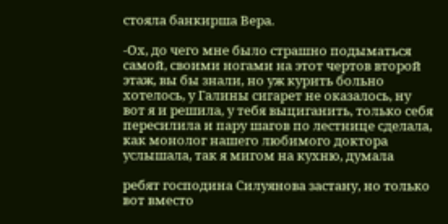стояла банкирша Вера.

-Ох, до чего мне было страшно подыматься самой, своими ногами на этот чертов второй этаж, вы бы знали, но уж курить больно хотелось, у Галины сигарет не оказалось, ну вот я и решила, у тебя выциганить, только себя пересилила и пару шагов по лестнице сделала, как монолог нашего любимого доктора услышала, так я мигом на кухню, думала

ребят господина Силуянова застану, но только вот вместо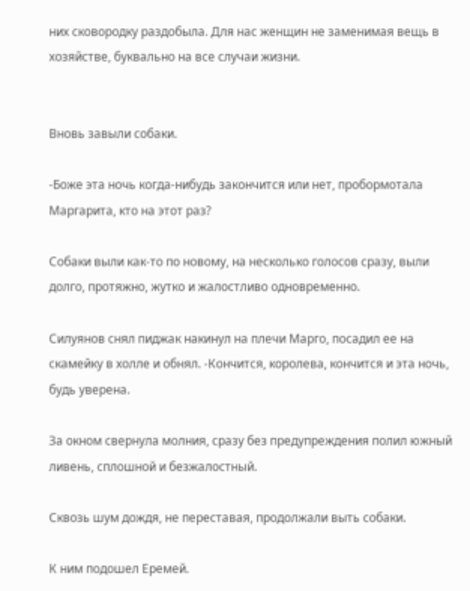них сковородку раздобыла. Для нас женщин не заменимая вещь в хозяйстве, буквально на все случаи жизни.


Вновь завыли собаки.

-Боже эта ночь когда-нибудь закончится или нет, пробормотала Маргарита, кто на этот раз?

Собаки выли как-то по новому, на несколько голосов сразу, выли долго, протяжно, жутко и жалостливо одновременно.

Силуянов снял пиджак накинул на плечи Марго, посадил ее на скамейку в холле и обнял. -Кончится, королева, кончится и эта ночь, будь уверена.

За окном свернула молния, сразу без предупреждения полил южный ливень, сплошной и безжалостный.

Сквозь шум дождя, не переставая, продолжали выть собаки.

К ним подошел Еремей.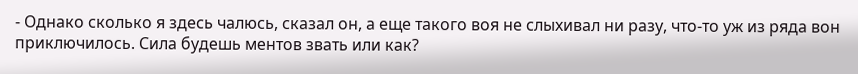- Однако сколько я здесь чалюсь, сказал он, а еще такого воя не слыхивал ни разу, что-то уж из ряда вон приключилось. Сила будешь ментов звать или как?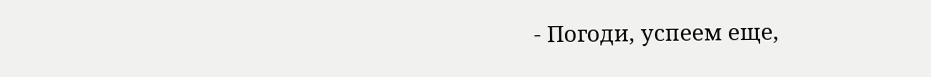- Погоди, успеем еще,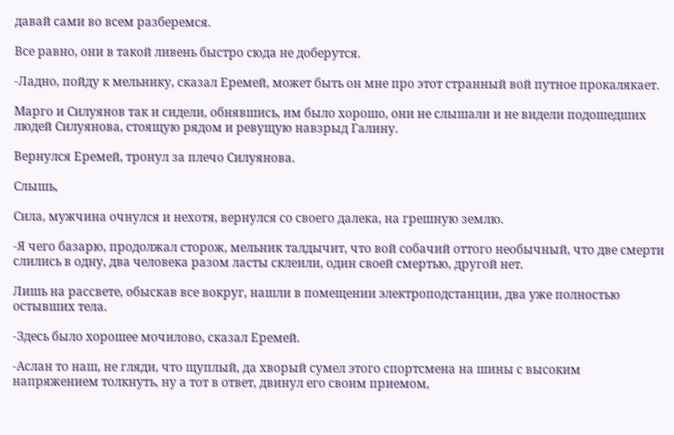давай сами во всем разберемся.

Все равно, они в такой ливень быстро сюда не доберутся.

-Ладно, пойду к мельнику, сказал Еремей, может быть он мне про этот странный вой путное прокалякает.

Марго и Силуянов так и сидели, обнявшись, им было хорошо, они не слышали и не видели подошедших людей Силуянова, стоящую рядом и ревущую навзрыд Галину.

Вернулся Еремей, тронул за плечо Силуянова.

Слышь,

Сила, мужчина очнулся и нехотя, вернулся со своего далека, на грешную землю.

-Я чего базарю, продолжал сторож, мельник талдычит, что вой собачий оттого необычный, что две смерти слились в одну, два человека разом ласты склеили, один своей смертью, другой нет.

Лишь на рассвете, обыскав все вокруг, нашли в помещении электроподстанции, два уже полностью остывших тела.

-Здесь было хорошее мочилово, сказал Еремей.

-Аслан то наш, не гляди, что щуплый, да хворый сумел этого спортсмена на шины с высоким напряжением толкнуть, ну а тот в ответ, двинул его своим приемом,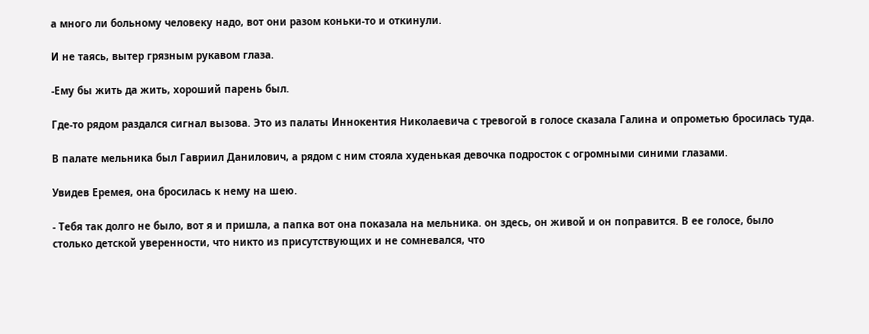а много ли больному человеку надо, вот они разом коньки-то и откинули.

И не таясь, вытер грязным рукавом глаза.

-Ему бы жить да жить, хороший парень был.

Где-то рядом раздался сигнал вызова. Это из палаты Иннокентия Николаевича с тревогой в голосе сказала Галина и опрометью бросилась туда.

В палате мельника был Гавриил Данилович, а рядом с ним стояла худенькая девочка подросток с огромными синими глазами.

Увидев Еремея, она бросилась к нему на шею.

- Тебя так долго не было, вот я и пришла, а папка вот она показала на мельника. он здесь, он живой и он поправится. В ее голосе, было столько детской уверенности, что никто из присутствующих и не сомневался, что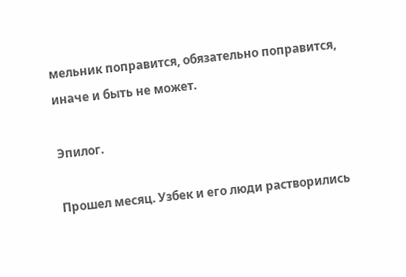мельник поправится, обязательно поправится, иначе и быть не может.

Эпилог.

Прошел месяц. Узбек и его люди растворились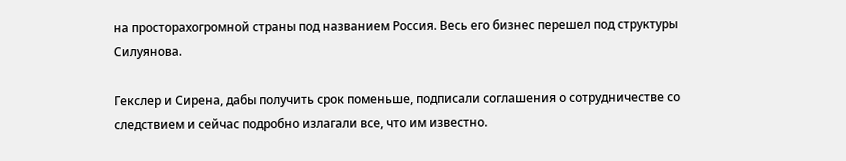на просторахогромной страны под названием Россия. Весь его бизнес перешел под структуры Силуянова.

Гекслер и Сирена, дабы получить срок поменьше, подписали соглашения о сотрудничестве со следствием и сейчас подробно излагали все, что им известно.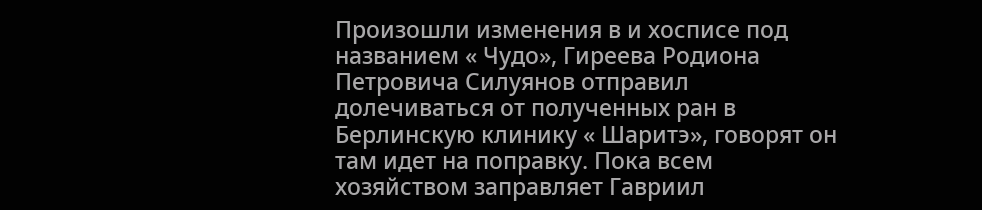Произошли изменения в и хосписе под названием « Чудо», Гиреева Родиона Петровича Силуянов отправил долечиваться от полученных ран в Берлинскую клинику « Шаритэ», говорят он там идет на поправку. Пока всем хозяйством заправляет Гавриил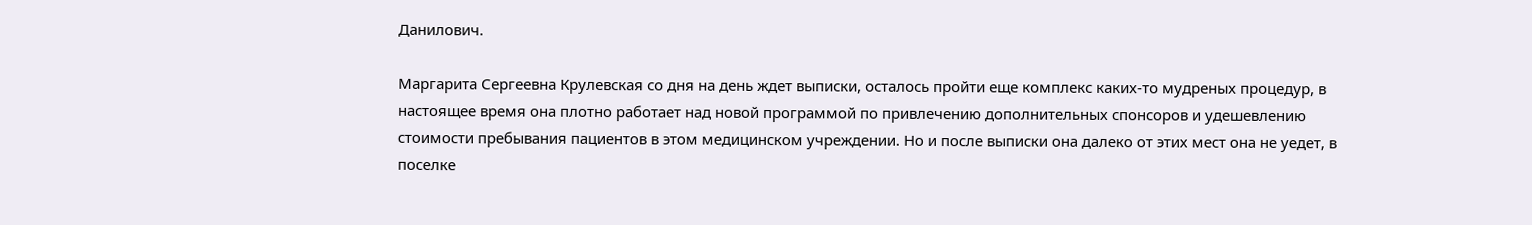Данилович.

Маргарита Сергеевна Крулевская со дня на день ждет выписки, осталось пройти еще комплекс каких-то мудреных процедур, в настоящее время она плотно работает над новой программой по привлечению дополнительных спонсоров и удешевлению стоимости пребывания пациентов в этом медицинском учреждении. Но и после выписки она далеко от этих мест она не уедет, в поселке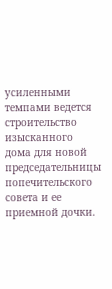усиленными темпами ведется строительство изысканного дома для новой председательницы попечительского совета и ее приемной дочки.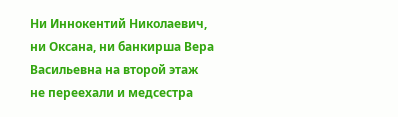Ни Иннокентий Николаевич, ни Оксана, ни банкирша Вера Васильевна на второй этаж не переехали и медсестра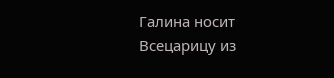Галина носит Всецарицу из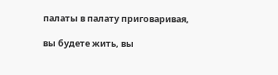палаты в палату приговаривая,

вы будете жить, вы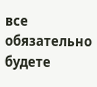все обязательно будете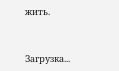жить.



Загрузка...